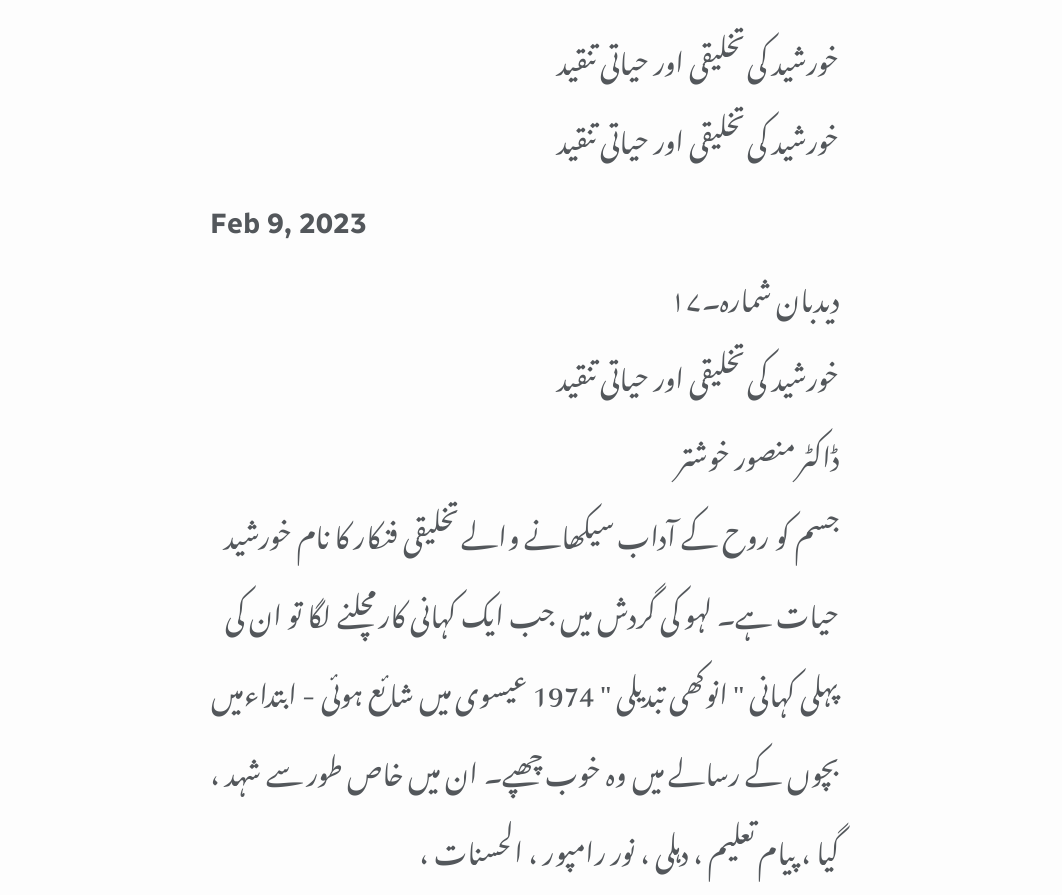خورشید کی تخلیقی اور حیاتی تنقید
خورشید کی تخلیقی اور حیاتی تنقید
Feb 9, 2023
دیدبان شمارہ۔۱۷
خورشید کی تخلیقی اور حیاتی تنقید
ڈاکٹر منصور خوشتر
جسم کو روح کے آداب سیکھانے والے تخلیقی فنکار کا نام خورشید حیات ہے۔ لہو کی گردش میں جب ایک کہانی کار مچلنے لگا تو ان کی پہلی کہانی " انوکھی تبدیلی " 1974 عیسوی میں شائع ہوئی - ابتداءمیں بچوں کے رسالے میں وہ خوب چھپے۔ ان میں خاص طور سے شہد ، گیا ، پیام تعلیم ، دہلی ، نور رامپور ، الحسنات ،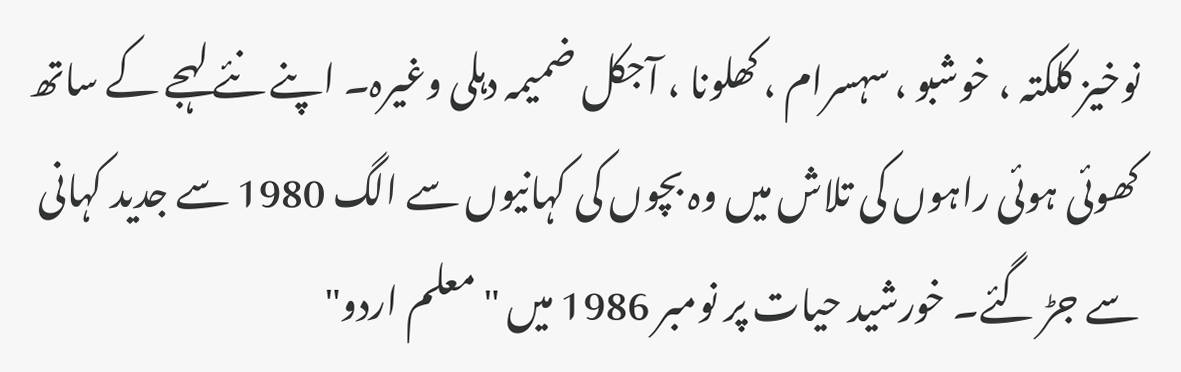نوخیز کلکتہ ، خوشبو ، سہسرام ، کھلونا ، آجکل ضمیمہ دہلی وغیرہ۔ اپنے نئے لہجے کے ساتھ کھوئی ہوئی راہوں کی تلاش میں وہ بچوں کی کہانیوں سے الگ 1980 سے جدید کہانی سے جڑ گئے۔ خورشید حیات پر نومبر 1986 میں " معلم اردو"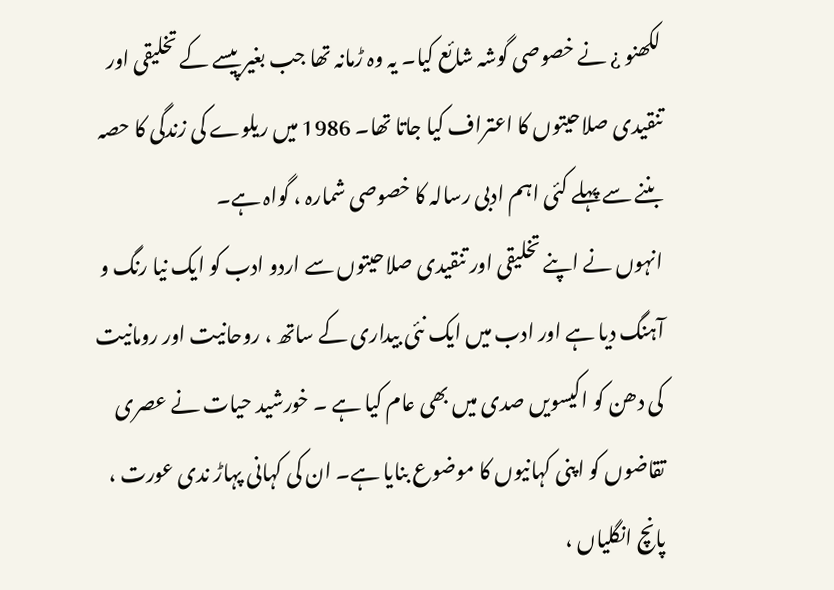لکھنو ¿ نے خصوصی گوشہ شائع کیا۔ یہ وہ ڑمانہ تھا جب بغیر پیسے کے تخلیقی اور تنقیدی صلاحیتوں کا اعتراف کیا جاتا تھا۔ 1986 میں ریلوے کی زندگی کا حصہ بننے سے پہلے کئی اہم ادبی رسالہ کا خصوصی شمارہ ، گواہ ہے۔
انہوں نے اپنے تخلیقی اور تنقیدی صلاحیتوں سے اردو ادب کو ایک نیا رنگ و آہنگ دیا ہے اور ادب میں ایک نئی بیداری کے ساتھ ، روحانیت اور رومانیت کی دھن کو اکیسویں صدی میں بھی عام کیا ہے ۔ خورشید حیات نے عصری تقاضوں کو اپنی کہانیوں کا موضوع بنایا ہے۔ ان کی کہانی پہاڑ ندی عورت ، پانچ انگلیاں ،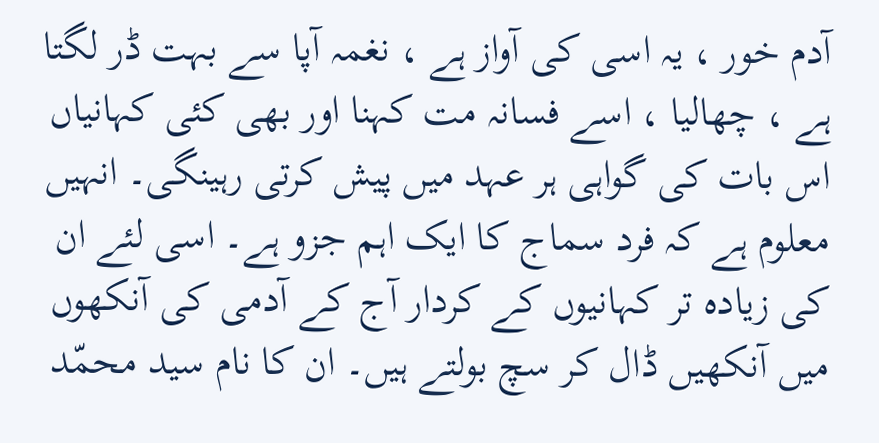آدم خور ، یہ اسی کی آواز ہے ، نغمہ آپا سے بہت ڈر لگتا ہے ، چھالیا ، اسے فسانہ مت کہنا اور بھی کئی کہانیاں اس بات کی گواہی ہر عہد میں پیش کرتی رہینگی۔ انہیں معلوم ہے کہ فرد سماج کا ایک اہم جزو ہے۔ اسی لئے ان کی زیادہ تر کہانیوں کے کردار آج کے آدمی کی آنکھوں میں آنکھیں ڈال کر سچ بولتے ہیں۔ ان کا نام سید محمّد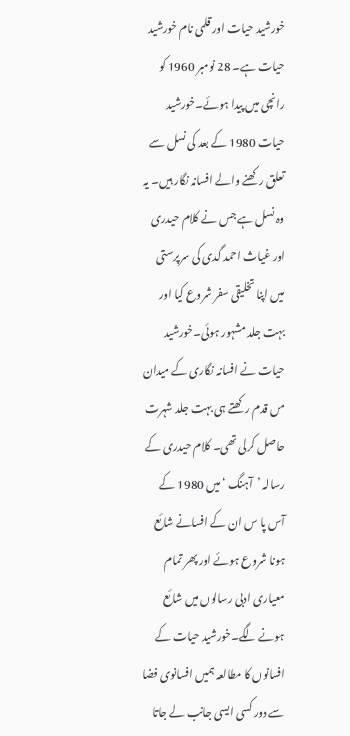خورشید حیات اور قلمی نام خورشید حیات ہے۔ 28 نومبر 1960 کو رانچی میں پیدا ہوئے۔خورشید حیات 1980 کے بعد کی نسل سے تعلق رکھنے والے افسانہ نگار ہیں۔ یہ وہ نسل ہے جس نے کلام حیدری اور غیاث احمد گدی کی سرپرستی میں اپنا تخلیقی سفر شروع کیا اور بہت جلد مشہور ہوئی۔خورشید حیات نے افسانہ نگاری کے میدان مں قدم رکھتے ہی بہت جلد شہرت حاصل کرلی تھی۔ کلام حیدری کے رسالہ ’آہنگ ‘ میں 1980 کے آس پا س ان کے افسانے شائع ہونا شروع ہوئے اور پھر تمام معیاری ادبی رسالوں میں شائع ہونے لگے۔خورشید حیات کے افسانوں کا مطالعہ ہمیں افسانوی فضا سے دور کسی ایسی جانب لے جاتا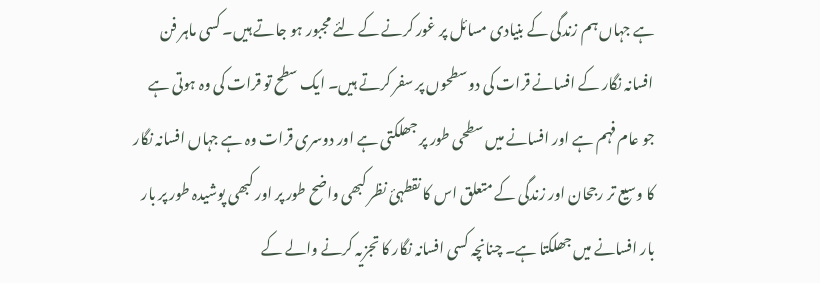ہے جہاں ہم زندگی کے بنیادی مسائل پر غور کرنے کے لئے مجبور ہو جاتے ہیں۔ کسی ماہر فن افسانہ نگار کے افسانے قرات کی دو سطحوں پر سفر کرتے ہیں۔ ایک سطح تو قرات کی وہ ہوتی ہے جو عام فہم ہے اور افسانے میں سطحی طور پر جھلکتی ہے اور دوسری قرات وہ ہے جہاں افسانہ نگار کا وسیع تر رجحان اور زندگی کے متعلق اس کا نقطہئ نظر کبھی واضح طور پر اور کبھی پوشیدہ طور پر بار بار افسانے میں جھلکتا ہے۔ چنانچہ کسی افسانہ نگار کا تجزیہ کرنے والے کے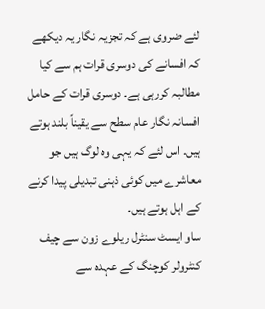لئے ضروی ہے کہ تجزیہ نگار یہ دیکھے کہ افسانے کی دوسری قرات ہم سے کیا مطالبہ کررہی ہے۔ دوسری قرات کے حامل افسانہ نگار عام سطح سے یقیناً بلند ہوتے ہیں۔ اس لئے کہ یہی وہ لوگ ہیں جو معاشرے میں کوئی ذہنی تبدیلی پیدا کرنے کے اہل ہوتے ہیں۔
ساو ایسٹ سنٹرل ریلوے زون سے چیف کنٹرولر کوچنگ کے عہدہ سے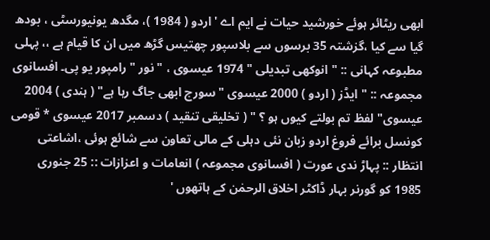ابھی ریٹائر ہوئے خورشید حیات نے ایم اے ' اردو ( 1984 )، مگدھ یونیورسٹی ، بودھ گیا سے کیا ،گزشتہ 35 برسوں سے بلاسپور چھتیس گڑھ میں ان کا قیام ہے ،، پہلی مطبوعہ کہانی :: " انوکھی تبدیلی " 1974 عیسوی ، " نور " رامپور یو پی۔ افسانوی مجموعہ :: " ایڈز ( اردو ) 2000 عیسوی "سورج ابھی جاگ رہا ہے" ( ہندی ) 2004 عیسوی" لفظ تم بولتے کیوں ہو ؟ " ( تخلیقی تنقید ) دسمبر 2017 عیسوی * قومی کونسل برائے فروغ اردو زبان نئی دہلی کے مالی تعاون سے شائع ہوئی ،اشاعتی انتظار :: پہاڑ ندی عورت ( افسانوی مجموعہ ) انعامات و اعزازات :: 25 جنوری 1985 کو گورنر بہار ڈاکٹر اخلاق الرحمٰن کے ہاتھوں '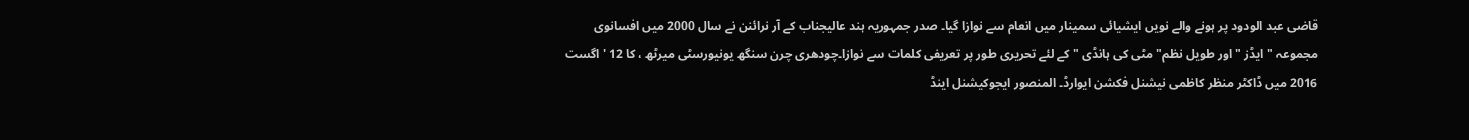قاضی عبد الودود پر ہونے والے نویں ایشیائی سمینار میں انعام سے نوازا گیا۔ صدر جمہوریہ ہند عالیجناب کے آر نرائنن نے سال 2000 میں افسانوی مجموعہ " ایڈز " اور طویل نظم" مٹی کی ہانڈی " کے لئے تحریری طور پر تعریفی کلمات سے نوازا۔چودھری چرن سنگھ یونیورسٹی میرٹھ ، کا 12 ' اگست 2016 میں ڈاکٹر منظر کاظمی نیشنل فکشن ایوارڈ۔ المنصور ایجوکیشنل اینڈ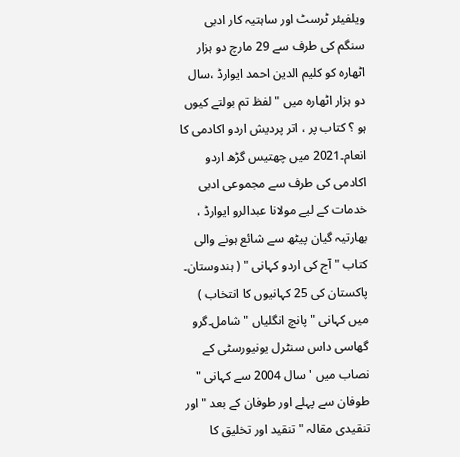ویلفیئر ٹرسٹ اور ساہتیہ کار ادبی سنگم کی طرف سے 29 مارچ دو ہزار اٹھارہ کو کلیم الدین احمد ایوارڈ ،سال دو ہزار اٹھارہ میں " لفظ تم بولتے کیوں ہو ؟ کتاب پر ، اتر پردیش اردو اکادمی کا انعام۔2021 میں چھتیس گڑھ اردو اکادمی کی طرف سے مجموعی ادبی خدمات کے لیے مولانا عبدالرو ایوارڈ ، بھارتیہ گیان پیٹھ سے شائع ہونے والی کتاب " آج کی اردو کہانی " ( ہندوستان۔ پاکستان کی 25 کہانیوں کا انتخاب ) میں کہانی " پانچ انگلیاں " شامل۔گرو گھاسی داس سنٹرل یونیورسٹی کے نصاب میں ' سال 2004 سے کہانی " طوفان سے پہلے اور طوفان کے بعد " اور تنقیدی مقالہ " تنقید اور تخلیق کا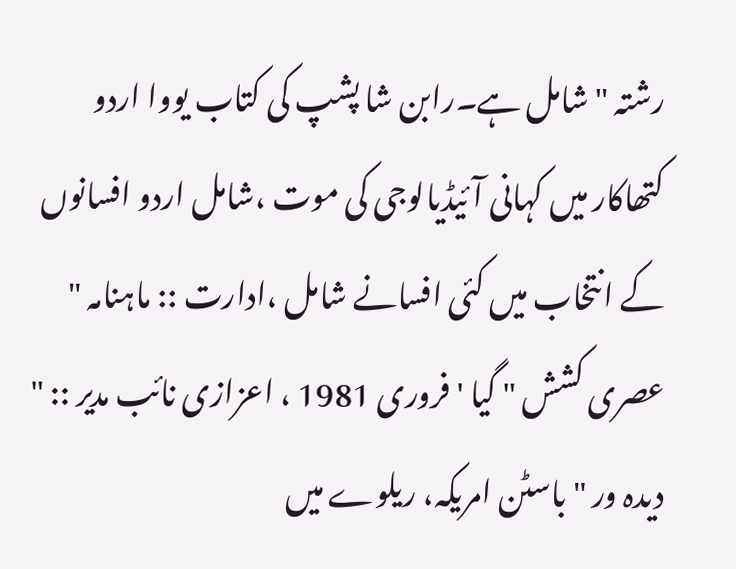رشتہ " شامل ہے۔رابن شا پشپ کی کتاب یووا اردو کتھاکار میں کہانی آئیڈیالوجی کی موت ،شامل اردو افسانوں کے انتخاب میں کئی افسانے شامل ،ادارت :: ماہنامہ " عصری کشش " گیا ' فروری 1981 ، اعزازی نائب مدیر :: " دیدہ ور " باسٹن امریکہ، ریلوے میں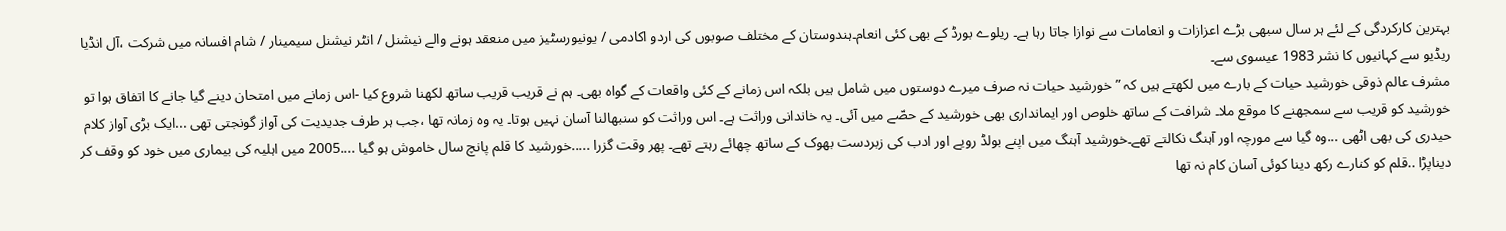بہترین کارکردگی کے لئے ہر سال سبھی بڑے اعزازات و انعامات سے نوازا جاتا رہا ہے۔ ریلوے بورڈ کے بھی کئی انعام۔ہندوستان کے مختلف صوبوں کی اردو اکادمی / یونیورسٹیز میں منعقد ہونے والے نیشنل / انٹر نیشنل سیمینار / شام افسانہ میں شرکت ،آل انڈیا ریڈیو سے کہانیوں کا نشر 1983 عیسوی سے۔
مشرف عالم ذوقی خورشید حیات کے بارے میں لکھتے ہیں کہ ”خورشید حیات نہ صرف میرے دوستوں میں شامل ہیں بلکہ اس زمانے کے کئی واقعات کے گواہ بھی۔ ہم نے قریب قریب ساتھ لکھنا شروع کیا -اس زمانے میں امتحان دینے گیا جانے کا اتفاق ہوا تو خورشید کو قریب سے سمجھنے کا موقع ملا۔ شرافت کے ساتھ خلوص اور ایمانداری بھی خورشید کے حصّے میں آئی۔ یہ خاندانی وراثت ہے۔ اس وراثت کو سنبھالنا آسان نہیں ہوتا۔ یہ وہ زمانہ تھا ،جب ہر طرف جدیدیت کی آواز گونجتی تھی ...ایک بڑی آواز کلام حیدری کی بھی اٹھی ...وہ گیا سے مورچہ اور آہنگ نکالتے تھے۔خورشید آہنگ میں اپنے بولڈ رویے اور ادب کی زبردست بھوک کے ساتھ چھائے رہتے تھے۔ پھر وقت گزرا .....خورشید کا قلم پانچ سال خاموش ہو گیا ....2005 میں اہلیہ کی بیماری میں خود کو وقف کر دیناپڑا ..قلم کو کنارے رکھ دینا کوئی آسان کام نہ تھا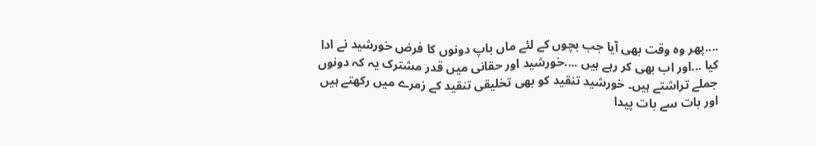....پھر وہ وقت بھی آیا جب بچوں کے لئے ماں باپ دونوں کا فرض خورشید نے ادا کیا ...اور اب بھی کر رہے ہیں ....خورشید اور حقانی میں قدر مشترک یہ کہ دونوں جملے تراشتے ہیں۔ خورشید تنقید کو بھی تخلیقی تنقید کے زمرے میں رکھتے ہیں اور بات سے بات پیدا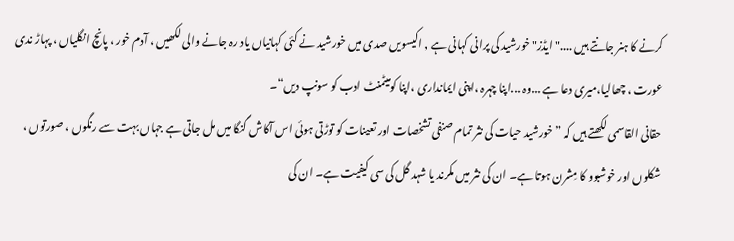کرنے کا ہنر جانتے ہیں ...." ایڈز" خورشید کی پرانی کہانی ہے , اکیسویں صدی میں خورشید نے کئی کہانیاں یاد رہ جانے والی لکھیں ، آدم خور ، پانچ انگلیاں ، پہاڑ ندی عورت ، چھالیا،میری دعا ہے ...وہ ...اپنا چہرہ ،اپنی ایمانداری ،اپنا کومیٹمنٹ ادب کو سونپ دیں“۔
حقانی القاسمی لکھتے ہیں کہ ” خورشید حیات کی نثر تمام صنفی تشخصات اور تعینات کو توڑتی ہوئی اس آکاش گنگا میں مل جاتی ہے جہاں بہت سے رنگوں ، صورتوں ، شکلوں اور خوشبوو کا مِشرن ہوتا ہے۔ ان کی نثر میں مکرند یا شہد گل کی سی کیفیت ہے۔ ان کی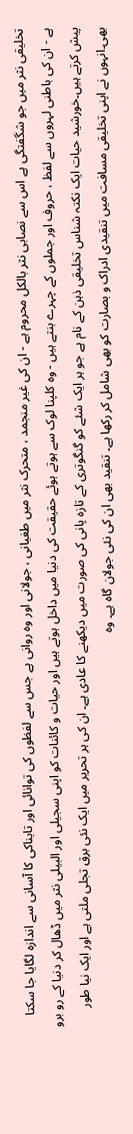تخلیقی نثر میں جو شگفتگی ہے اس سے نصابی نثر بالکل محروم ہے - ان کی غیر منجمد ، متحرک نثر میں طغیانی ، جولانی اور وہ روانی ہے جس سے لفظوں کی توانائی اور تابناکی کا آسانی سے اندازہ لگایا جا سکتا ہے - ان کی باطنی لہروں سے لفظ ، حروف اور جملوں کے چہرے بنتے ہیں - وہ کلپنا لوک سے ہوتے ہوئے حقیقت کی دنیا میں داخل ہوتے ہیں اور حیات و کائنات کو اپنی سجیلی اور البیلی نثر میں ڈھال کر دنیا کے رو برو پیش کرتے ہیں۔خورشید حیات ایک نکتہ شناس تخلیقی ذہن کے نام ہے جو ہر ایک شئے کو گنگوتری کے تازہ پانی کی صورت میں دیکھنے کا عادی ہے۔ ان کی ہر تحریر میں ایک نئی برق تجلی ملتی ہے اور ایک نیا طور بھی۔انہوں نے اپنی تخلیقی مسافت میں تنقیدی ادراک و بصارت کو بھی شامل کر رکھا ہے۔ تنقید بھی ان کی نئی جولان گاہ ہے۔ وہ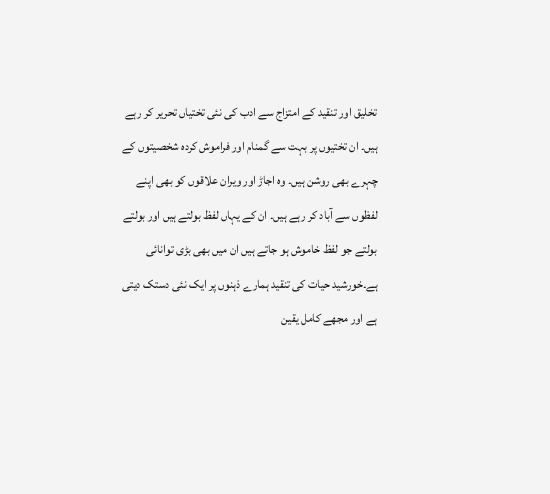تخلیق اور تنقید کے امتزاج سے ادب کی نئی تختیاں تحریر کر رہے ہیں۔ ان تختیوں پر بہت سے گمنام اور فراموش کردہ شخصیتوں کے چہرے بھی روشن ہیں۔ وہ اجاڑ اور ویران علاقوں کو بھی اپنے لفظوں سے آباد کر رہے ہیں۔ ان کے یہاں لفظ بولتے ہیں اور بولتے بولتے جو لفظ خاموش ہو جاتے ہیں ان میں بھی بڑی توانائی ہے۔خورشید حیات کی تنقید ہمارے ذہنوں پر ایک نئی دستک دیتی ہے اور مجھے کامل یقین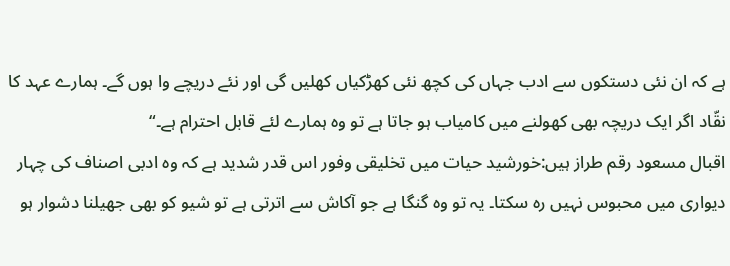ہے کہ ان نئی دستکوں سے ادب جہاں کی کچھ نئی کھڑکیاں کھلیں گی اور نئے دریچے وا ہوں گے۔ ہمارے عہد کا نقّاد اگر ایک دریچہ بھی کھولنے میں کامیاب ہو جاتا ہے تو وہ ہمارے لئے قابل احترام ہے۔“
اقبال مسعود رقم طراز ہیں:خورشید حیات میں تخلیقی وفور اس قدر شدید ہے کہ وہ ادبی اصناف کی چہار دیواری میں محبوس نہیں رہ سکتا۔ یہ تو وہ گنگا ہے جو آکاش سے اترتی ہے تو شیو کو بھی جھیلنا دشوار ہو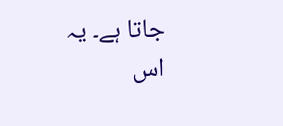جاتا ہے۔ یہ اس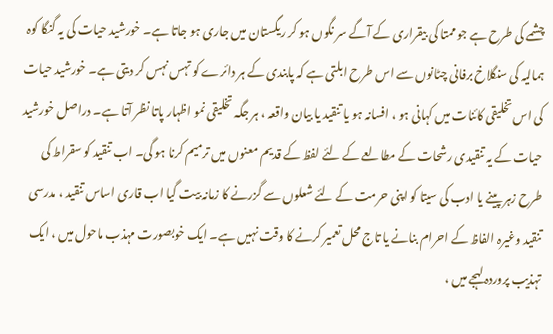چشمے کی طرح ہے جو ممتا کی بیقراری کے آگے سر نگوں ہو کر ریگستان میں جاری ہو جاتا ہے۔ خورشید حیات کی یہ گنگا کوہ ہمالیہ کی سنگلاخ برفانی چٹانوں سے اس طرح ابلتی ہے کہ پابندی کے ہر دائرے کو تہس نہس کر دیتی ہے۔ خورشید حیات کی اس تخلیقی کائنات میں کہانی ہو ، افسانہ ہو یا تنقید یا بیان واقعہ ، ہر جگہ تخلیقی نمو اظہار پاتا نظر آتا ہے۔ دراصل خورشید حیات کے یہ تنقیدی رشحات کے مطالعے کے لئے لفظ کے قدیم معنوں میں ترمیم کرنا ہو گی۔ اب تنقید کو سقراط کی طرح زہر پینے یا ادب کی سیتا کو اپنی حرمت کے لئے شعلوں سے گزرنے کا زمانہ بیت گیا اب قاری اساس تنقید ، مدرسی تنقید وغیرہ الفاظ کے احرام بنانے یا تاج محل تعمیر کرنے کا وقت نہیں ہے۔ ایک خوبصورت مہذب ماحول میں ، ایک تہذیب پروردہ لہجے میں ،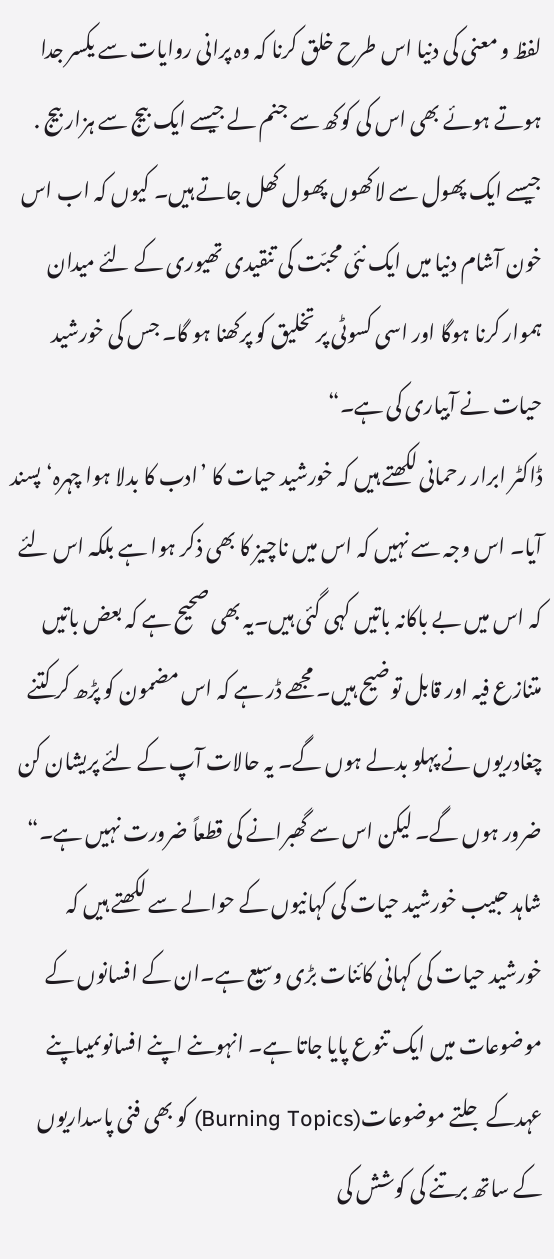لفظ و معنی کی دنیا اس طرح خلق کرنا کہ وہ پرانی روایات سے یکسر جدا ہوتے ہوئے بھی اس کی کوکھ سے جنم لے جیسے ایک بیج سے ہزار بیج . جیسے ایک پھول سے لاکھوں پھول کھل جاتے ہیں۔ کیوں کہ اب اس خون آشام دنیا میں ایک نئی محبّت کی تنقیدی تھیوری کے لئے میدان ہموار کرنا ہوگا اور اسی کسوٹی پر تخلیق کو پرکھنا ہو گا۔ جس کی خورشید حیات نے آبیاری کی ہے۔“
ڈاکٹر ابرار رحمانی لکھتے ہیں کہ خورشید حیات کا ’ادب کا بدلا ہوا چہرہ‘ پسند آیا۔ اس وجہ سے نہیں کہ اس میں ناچیز کا بھی ذکر ہوا ہے بلکہ اس لئے کہ اس میں بے باکانہ باتیں کہی گئی ہیں۔یہ بھی صحیح ہے کہ بعض باتیں متنازع فیہ اور قابل توضیح ہیں۔ مجھے ڈر ہے کہ اس مضمون کو پڑھ کر کتنے چغادریوں نے پہلو بدلے ہوں گے۔ یہ حالات آپ کے لئے پریشان کن ضرور ہوں گے۔ لیکن اس سے گھبرانے کی قطعاً ضرورت نہیں ہے۔“
شاہد حبیب خورشید حیات کی کہانیوں کے حوالے سے لکھتے ہیں کہ خورشید حیات کی کہانی کائنات بڑی وسیع ہے۔ان کے افسانوں کے موضوعات میں ایک تنوع پایا جاتا ہے۔ انہوںنے اپنے افسانوںمیںاپنے عہدکے جلتے موضوعات(Burning Topics) کو بھی فنی پاسداریوں کے ساتھ برتنے کی کوشش کی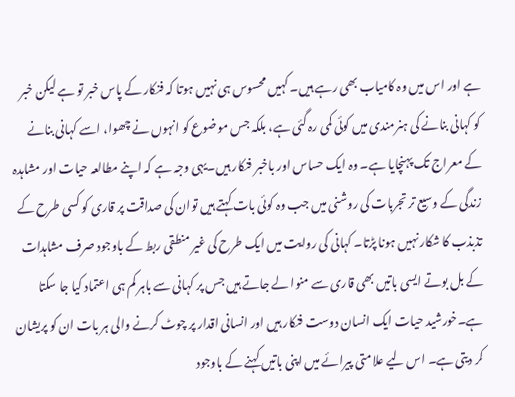ہے اور اس میں وہ کامیاب بھی رہے ہیں۔ کہیں محسوس ہی نہیں ہوتا کہ فنکار کے پاس خبر تو ہے لیکن خبر کو کہانی بنانے کی ہنرمندی میں کوئی کمی رہ گئی ہے، بلکہ جس موضوع کو انہوں نے چھوا، اسے کہانی بنانے کے معراج تک پہنچایا ہے۔ وہ ایک حساس اور باخبر فنکار ہیں۔یہی وجہ ہے کہ اپنے مطالعہ حیات اور مشاہدہ زندگی کے وسیع تر تجربات کی روشنی میں جب وہ کوئی بات کہتے ہیں توان کی صداقت پر قاری کو کسی طرح کے تذبذب کا شکار نہیں ہونا پڑتا۔ کہانی کی روایت میں ایک طرح کی غیر منطقی ربط کے باوجود صرف مشاہدات کے بل بوتے ایسی باتیں بھی قاری سے منوا لے جاتے ہیں جس پر کہانی سے باہر کم ہی اعتماد کیا جا سکتا ہے۔خورشید حیات ایک انسان دوست فنکار ہیں اور انسانی اقدار پر چوٹ کرنے والی ہر بات ان کو پریشان کر دیتی ہے۔ اس لیے علامتی پیرائے میں اپنی باتیں کہنے کے باوجود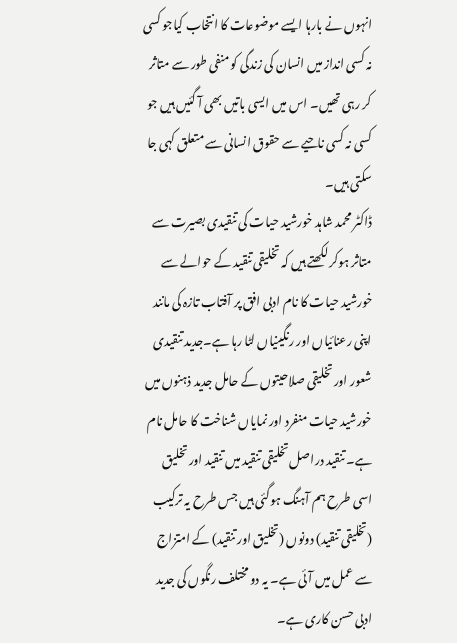انہوں نے بارہا ایسے موضوعات کا انتخاب کیاجو کسی نہ کسی انداز میں انسان کی زندگی کو منفی طور سے متاثر کر رہی تھیں۔ اس میں ایسی باتیں بھی آ گئیں ہیں جو کسی نہ کسی ناحیے سے حقوق انسانی سے متعلق کہی جا سکتی ہیں۔
ڈاکٹر محمد شاہد خورشید حیات کی تنقیدی بصیرت سے متاثر ہوکر لکھتے ہیں کہ تخلیقی تنقید کے حوالے سے خورشید حیات کا نام ادبی افق پر آفتاب تازہ کی مانند اپنی رعنائیاں اور رنگینیاں لٹا رہا ہے۔جدید تنقیدی شعور اور تخلیقی صلاحیتوں کے حامل جدید ذہنوں میں خورشید حیات منفرد اور نمایاں شناخت کا حامل نام ہے۔ تنقید دراصل تخلیقی تنقید میں تنقید اور تخلیق اسی طرح ہم آہنگ ہوگئی ہیں جس طرح یہ ترکیب (تخلیقی تنقید) دونوں (تخلیق اور تنقید) کے امتزاج سے عمل میں آئی ہے۔ یہ دو مختلف رنگوں کی جدید ادبی حسن کاری ہے۔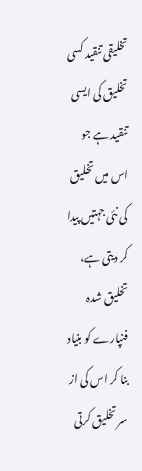تخلیقی تنقید کسی تخلیق کی ایسی تنقید ہے جو اس میں تخلیق کی نئی جہتیں پیدا کر دیتی ہے، تخلیق شدہ فنپارے کو بنیاد بنا کر اس کی از سر تخلیق کرتی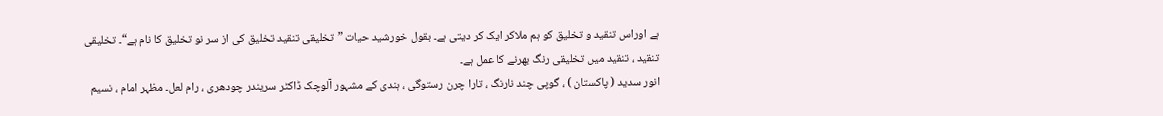ہے اوراس تنقید و تخلیق کو ہم ملاکر ایک کر دیتی ہے۔ بقول خورشید حیات ”تخلیقی تنقید تخلیق کی از سر نو تخلیق کا نام ہے“۔ تخلیقی تنقید ، تنقید میں تخلیقی رنگ بھرنے کا عمل ہے۔
انور سدید ( پاکستان ) ، گوپی چند نارنگ ، تارا چرن رستوگی ، ہندی کے مشہور آلوچک ڈاکٹر سریندر چودھری ، رام لعل۔ مظہر امام ، نسیم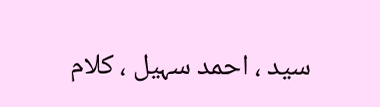سید ، احمد سہیل ، کلام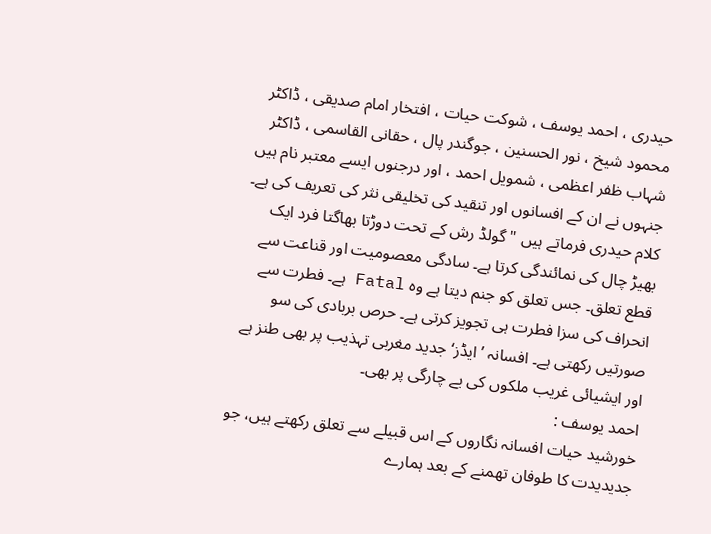حیدری ، احمد یوسف ، شوکت حیات ، افتخار امام صدیقی ، ڈاکٹر محمود شیخ ، نور الحسنین ، جوگندر پال ، حقانی القاسمی ، ڈاکٹر شہاب ظفر اعظمی ، شمویل احمد ، اور درجنوں ایسے معتبر نام ہیں جنہوں نے ان کے افسانوں اور تنقید کی تخلیقی نثر کی تعریف کی ہے۔
کلام حیدری فرماتے ہیں " گولڈ رش کے تحت دوڑتا بھاگتا فرد ایک بھیڑ چال کی نمائندگی کرتا ہے۔ سادگی معصومیت اور قناعت سے قطع تعلق۔ جس تعلق کو جنم دیتا ہے وہ Fatal ہے۔ فطرت سے انحراف کی سزا فطرت ہی تجویز کرتی ہے۔ حرص بربادی کی سو صورتیں رکھتی ہے۔ افسانہ ’ایڈز‘ جدید مغربی تہذیب پر بھی طنز ہے اور ایشیائی غریب ملکوں کی بے چارگی پر بھی۔
احمد یوسف :
خورشید حیات افسانہ نگاروں کے اس قبیلے سے تعلق رکھتے ہیں، جو جدیدیدت کا طوفان تھمنے کے بعد ہمارے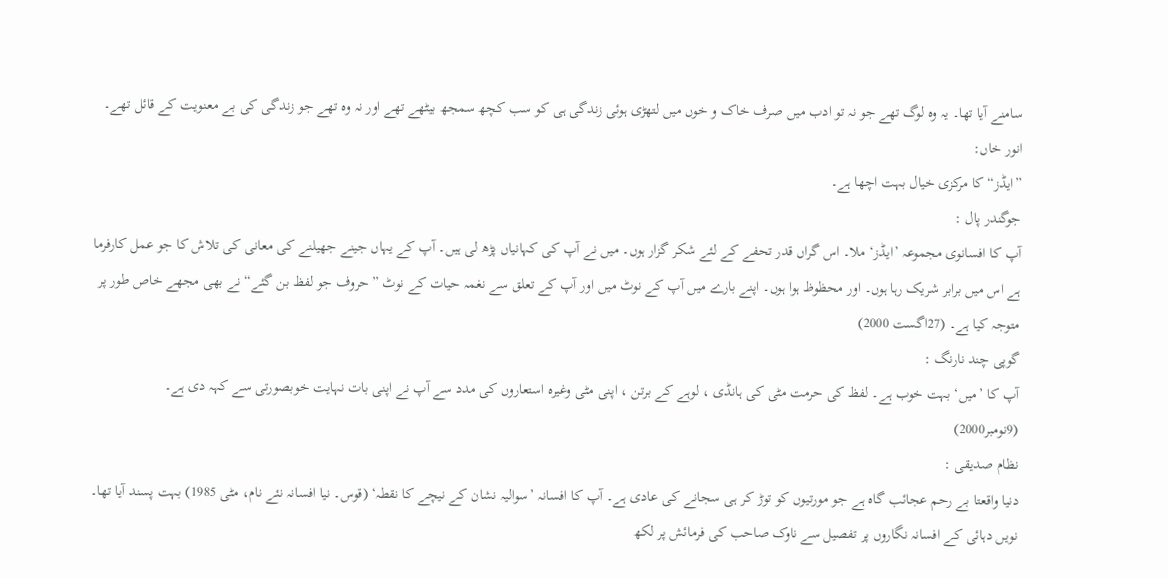سامنے آیا تھا۔ یہ وہ لوگ تھے جو نہ تو ادب میں صرف خاک و خوں میں لتھڑی ہوئی زندگی ہی کو سب کچھ سمجھ بیٹھے تھے اور نہ وہ تھے جو زندگی کی بے معنویت کے قائل تھے۔
انور خاں:
”ایڈز“ کا مرکزی خیال بہت اچھا ہے۔
جوگندر پال :
آپ کا افسانوی مجموعہ ’ایڈز‘ ملا۔ اس گراں قدر تحفے کے لئے شکر گزار ہوں۔ میں نے آپ کی کہانیاں پڑھ لی ہیں۔ آپ کے یہاں جینے جھیلنے کی معانی کی تلاش کا جو عمل کارفرما ہے اس میں برابر شریک رہا ہوں۔ اور محظوظ ہوا ہوں۔ اپنے بارے میں آپ کے نوٹ میں اور آپ کے تعلق سے نغمہ حیات کے نوٹ ”حروف جو لفظ بن گئے“ نے بھی مجھے خاص طور پر متوجہ کیا ہے۔ (27اگست 2000)
گوپی چند نارنگ :
آپ کا ’میں‘ بہت خوب ہے۔ لفظ کی حرمت مٹی کی ہانڈی ، لوہے کے برتن ، اپنی مٹی وغیرہ استعاروں کی مدد سے آپ نے اپنی بات نہایت خوبصورتی سے کہہ دی ہے۔
(9نومبر2000)
نظام صدیقی :
دنیا واقعتا بے رحم عجائب گاہ ہے جو مورتیوں کو توڑ کر ہی سجانے کی عادی ہے۔ آپ کا افسانہ ’سوالیہ نشان کے نیچے کا نقطہ‘ (قوس۔ نیا افسانہ نئے نام، مٹی 1985) بہت پسند آیا تھا۔ نویں دہائی کے افسانہ نگاروں پر تفصیل سے ناوک صاحب کی فرمائش پر لکھ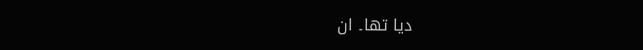دیا تھا۔ ان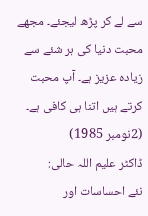سے لے کر پڑھ لیجئے۔ مجھے محبت دنیا کی ہر شئے سے زیادہ عزیز ہے۔ آپ محبت کرتے ہیں اتنا ہی کافی ہے۔ (2نومبر 1985)
ڈاکٹر علیم اللہ حالی:
نئے احساسات اور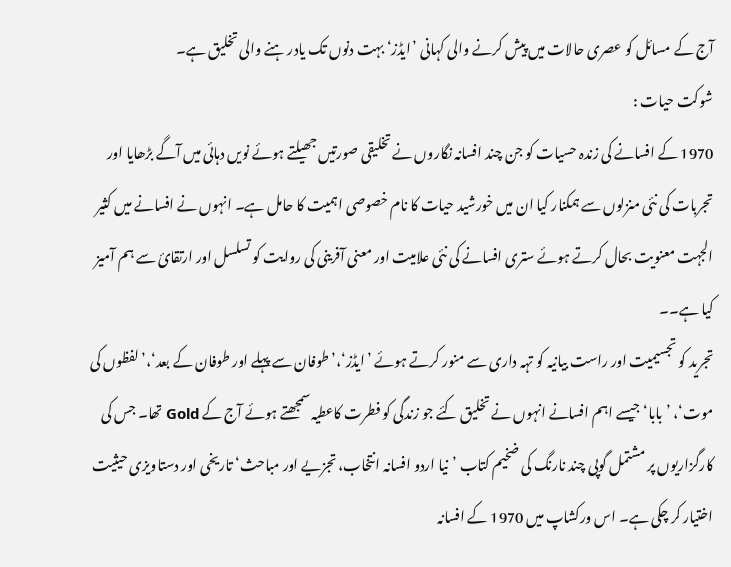آج کے مسائل کو عصری حالات میں پیش کرنے والی کہانی ’ایڈز‘ بہت دنوں تک یادر ہنے والی تخلیق ہے۔
شوکت حیات :
1970 کے افسانے کی زندہ حسیات کو جن چند افسانہ نگاروں نے تخلیقی صورتیں جھیلتے ہوئے نویں دہائی میں آگے بڑھایا اور تجربات کی نئی منزلوں سے ہمکنار کیا ان میں خورشید حیات کا نام خصوصی اہمیت کا حامل ہے۔ انہوں نے افسانے میں کثیر الجہت معنویت بحال کرتے ہوئے ستری افسانے کی نئی علامیت اور معنی آفرینی کی روایت کو تسلسل اور ارتقائ سے ہم آمیز کیا ہے۔۔
تجرید کو تجسیمیت اور راست بیانیہ کو تہہ داری سے منور کرتے ہوئے ’ایڈز‘،’طوفان سے پہلے اور طوفان کے بعد‘،’لفظوں کی موت‘، ’بابا‘ جیسے اہم افسانے انہوں نے تخلیق کئے جو زندگی کو فطرت کاعطیہ سمجھتے ہوئے آج کے Gold تھا۔ جس کی کارگزاریوں پر مشتمل گوپی چند نارنگ کی ضخیم کتاب ’نیا اردو افسانہ انتخاب، تجزیے اور مباحث‘ تاریخی اور دستاویزی حیثیت اختیار کر چکی ہے۔ اس ورکشاپ میں 1970 کے افسانہ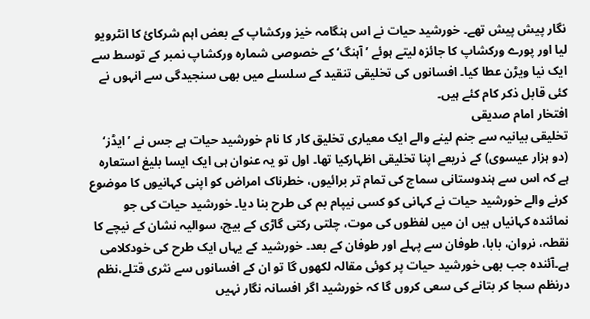نگار پیش پیش تھے۔ خورشید حیات نے اس ہنگامہ خیز ورکشاپ کے بعض اہم شرکائ کا انٹرویو لیا اور پورے ورکشاپ کا جائزہ لیتے ہوئے ’آہنگ‘ کے خصوصی شمارہ ورکشاپ نمبر کے توسط سے ایک نیا ویڑن عطا کیا۔ افسانوں کی تخلیقی تنقید کے سلسلے میں بھی سنجیدگی سے انہوں نے کئی قابل ذکر کام کئے ہیں۔
افتخار امام صدیقی
تخلیقی بیانیہ سے جنم لینے والے ایک معیاری تخلیق کار کا نام خورشید حیات ہے جس نے ’ایڈز‘ (دو ہزار عیسوی) کے ذریعے اپنا تخلیقی اظہارکیا تھا۔ اول تو یہ عنوان ہی ایک ایسا بلیغ استعارہ ہے کہ اس سے ہندوستانی سماج کی تمام تر برائیوں، خطرناک امراض کو اپنی کہانیوں کا موضوع کرنے والے خورشید حیات نے کہانی کو کسی نیپام بم کی طرح بنا دیا۔ خورشید حیات کی جو نمائندہ کہانیاں ہیں ان میں لفظوں کی موت، چلتی رکتی گاڑی کے بیچ، سوالیہ نشان کے نیچے کا نقطہ، نروان، بابا، طوفان سے پہلے اور طوفان کے بعد۔ خورشید کے یہاں ایک طرح کی خودکلامی ہے۔آئندہ جب بھی خورشید حیات پر کوئی مقالہ لکھوں گا تو ان کے افسانوں سے نثری قتلے،نظم درنظم سجا کر بتانے کی سعی کروں گا کہ خورشید اگر افسانہ نگار نہیں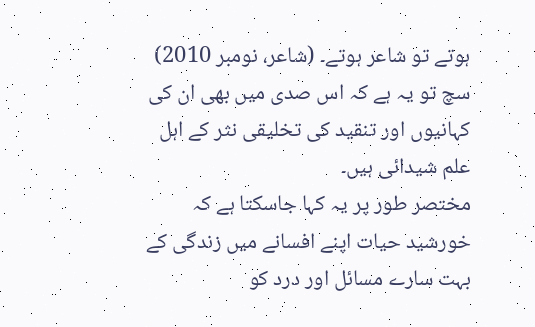ہوتے تو شاعر ہوتے۔ (شاعر، نومبر 2010)
سچ تو یہ ہے کہ اس صدی میں بھی ان کی کہانیوں اور تنقید کی تخلیقی نثر کے اہل علم شیدائی ہیں۔
مختصر طور پر یہ کہا جاسکتا ہے کہ خورشید حیات اپنے افسانے میں زندگی کے بہت سارے مسائل اور درد کو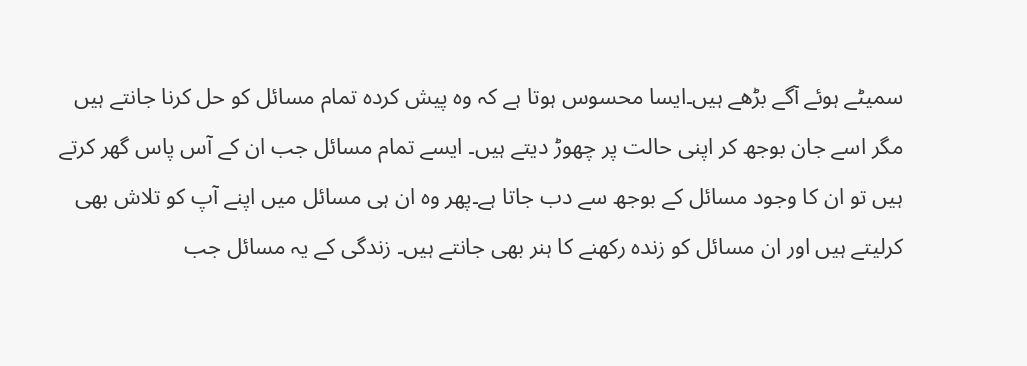سمیٹے ہوئے آگے بڑھے ہیں۔ایسا محسوس ہوتا ہے کہ وہ پیش کردہ تمام مسائل کو حل کرنا جانتے ہیں مگر اسے جان بوجھ کر اپنی حالت پر چھوڑ دیتے ہیں۔ ایسے تمام مسائل جب ان کے آس پاس گھر کرتے ہیں تو ان کا وجود مسائل کے بوجھ سے دب جاتا ہے۔پھر وہ ان ہی مسائل میں اپنے آپ کو تلاش بھی کرلیتے ہیں اور ان مسائل کو زندہ رکھنے کا ہنر بھی جانتے ہیں۔ زندگی کے یہ مسائل جب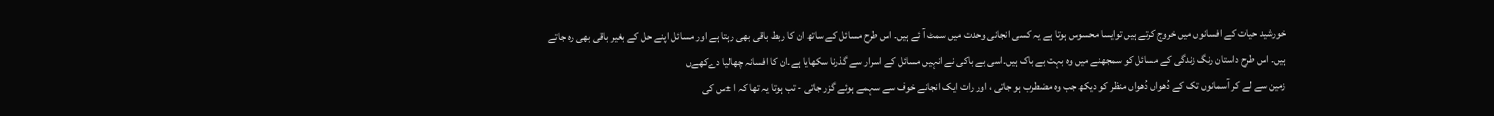خورشید حیات کے افسانوں میں خروج کرتے ہیں توایسا محسوس ہوتا ہے یہ کسی انجانی وحدت میں سمٹ آ ئے ہیں۔ اس طرح مسائل کے ساتھ ان کا ربط باقی بھی رہتا ہے اور مسائل اپنے حل کے بغیر باقی بھی رہ جاتے ہیں۔ اس طرح داستان رنگ زندگی کے مسائل کو سمجھنے میں وہ بہت بے باک ہیں۔اسی بے باکی نے انہیں مسائل کے اسرار سے گذرنا سکھایا ہے۔ان کا افسانہ چھالیا دےکھےں
زمین سے لے کر آسمانوں تک کے دُھواں دُھواں منظر کو دیکھ جب وہ مضطرب ہو جاتی ، اور رات ایک انجانے خوف سے سہمے ہوئے گزر جاتی - تب ہوتا یہ تھا کہ ا ±س کی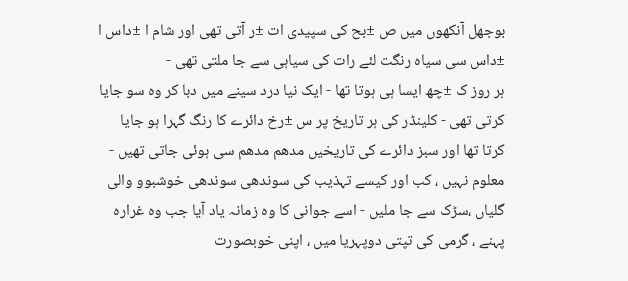بوجھل آنکھوں میں ص ±بح کی سپیدی ات ±ر آتی تھی اور شام ا ±داس ا ±داس سی سیاہ رنگت لئے رات کی سیاہی سے جا ملتی تھی -
ہر روز ک ±چھ ایسا ہی ہوتا تھا - ایک نیا درد سینے میں دبا کر وہ سو جایا کرتی تھی - کلینڈر کی ہر تاریخ پر س ±رخ دائرے کا رنگ گہرا ہو جایا کرتا تھا اور سبز دائرے کی تاریخیں مدھم مدھم سی ہوئی جاتی تھیں - معلوم نہیں ، کب اور کیسے تہذیب کی سوندھی سوندھی خوشبوو والی گلیاں ،سڑک سے جا ملیں - اسے جوانی کا وہ زمانہ یاد آیا جب وہ غرارہ پہنے ، گرمی کی تپتی دوپہریا میں ، اپنی خوبصورت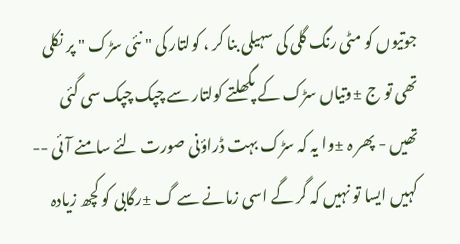جوتیوں کو مٹی رنگ گلی کی سہیلی بنا کر ، کولتار کی " نئی سڑک " پر نکلی تھی تو ج ±وتیاں سڑک کے پگھلتے کولتار سے چپک چپک سی گئی تھیں - پھر ہ ±وا یہ کہ سڑک بہت ڈراؤنی صورت لئے سامنے آئی -- کہیں ایسا تو نہیں کہ گر گے اسی زمانے سے گ ±رگابی کو کچھ زیادہ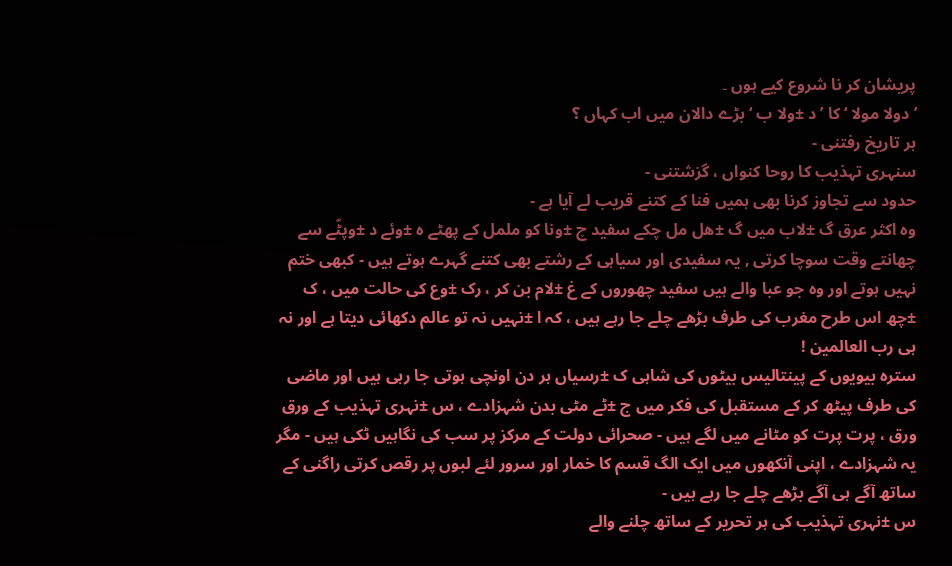پریشان کر نا شروع کیے ہوں ۔
’دولا مولا ‘ کا ’ د ±ولا ب ‘ بڑے دالان میں اب کہاں ؟
ہر تاریخ رفتنی -
سنہری تہذیب کا روحا کنواں ، گزشتنی -
حدود سے تجاوز کرنا بھی ہمیں فنا کے کتنے قریب لے آیا ہے -
وہ اکثر عرق گ ±لاب میں گ ±ھل مل چکے سفید چ ±ونا کو ململ کے پھٹے ہ ±وئے د ±وپٹّے سے چھانتے وقت سوچا کرتی , یہ سفیدی اور سیاہی کے رشتے بھی کتنے گہرے ہوتے ہیں - کبھی ختم نہیں ہوتے اور وہ جو عبا والے ہیں سفید چھوروں کے غ ±لام بن کر ، رک ±وع کی حالت میں ، ک ±چھ اس طرح مغرب کی طرف بڑھے چلے جا رہے ہیں ، کہ ا ±نہیں نہ تو عالم دکھائی دیتا ہے اور نہ ہی رب العالمین !
سترہ بیویوں کے پینتالیس بیٹوں کی شاہی ک ±رسیاں ہر دن اونچی ہوتی جا رہی ہیں اور ماضی کی طرف پیٹھ کر کے مستقبل کی فکر میں ج ±ٹے مٹی بدن شہزادے ، س ±نہری تہذیب کے ورق ورق ، پرت پرت کو مٹانے میں لگے ہیں - صحرائی دولت کے مرکز پر سب کی نگاہیں ٹکی ہیں - مگر یہ شہزادے ، اپنی آنکھوں میں ایک الگ قسم کا خمار اور سرور لئے لبوں پر رقص کرتی راگنی کے ساتھ آگے ہی آگے بڑھے چلے جا رہے ہیں -
س ±نہری تہذیب کی ہر تحریر کے ساتھ چلنے والے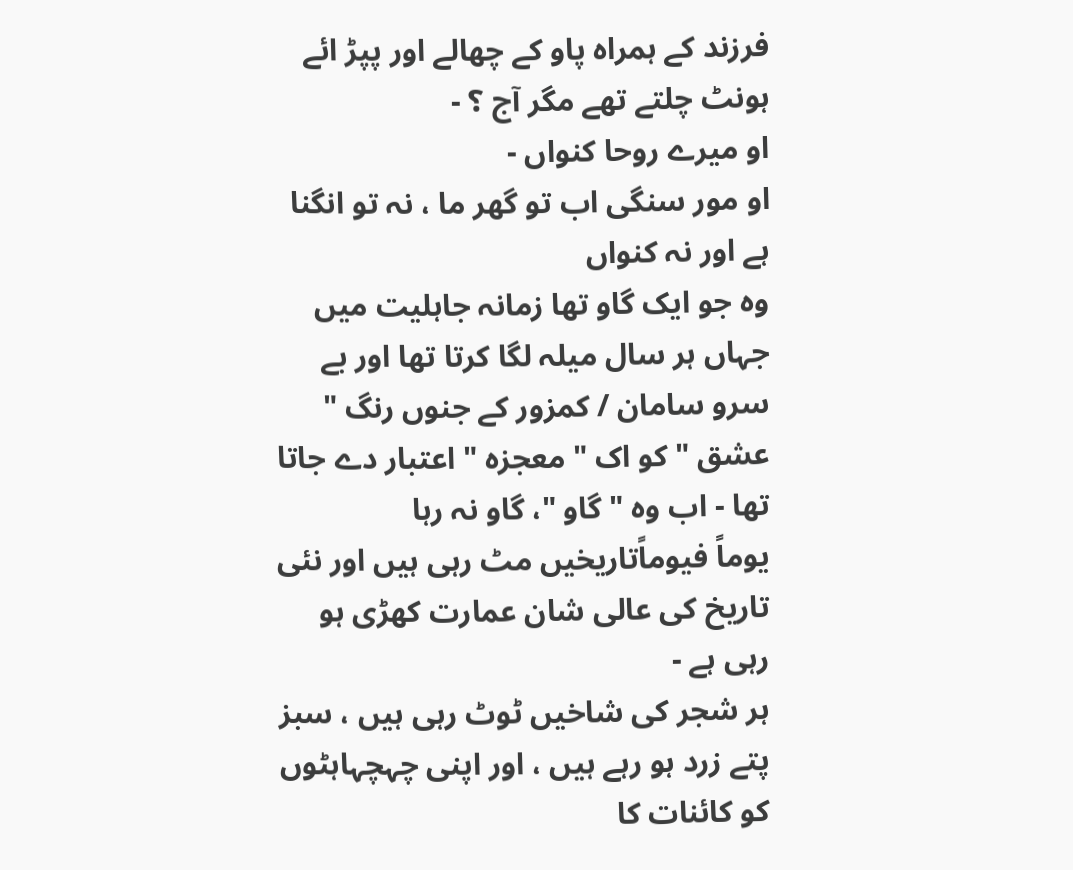فرزند کے ہمراہ پاو کے چھالے اور پپڑ ائے ہونٹ چلتے تھے مگر آج ؟ -
او میرے روحا کنواں -
او مور سنگی اب تو گھر ما ، نہ تو انگنا ہے اور نہ کنواں
وہ جو ایک گاو تھا زمانہ جاہلیت میں جہاں ہر سال میلہ لگا کرتا تھا اور بے سرو سامان / کمزور کے جنوں رنگ " عشق " کو اک " معجزہ " اعتبار دے جاتا تھا - اب وہ " گاو "، گاو نہ رہا
یوماً فیوماًتاریخیں مٹ رہی ہیں اور نئی تاریخ کی عالی شان عمارت کھڑی ہو رہی ہے -
ہر شجر کی شاخیں ٹوٹ رہی ہیں ، سبز پتے زرد ہو رہے ہیں ، اور اپنی چہچہاہٹوں کو کائنات کا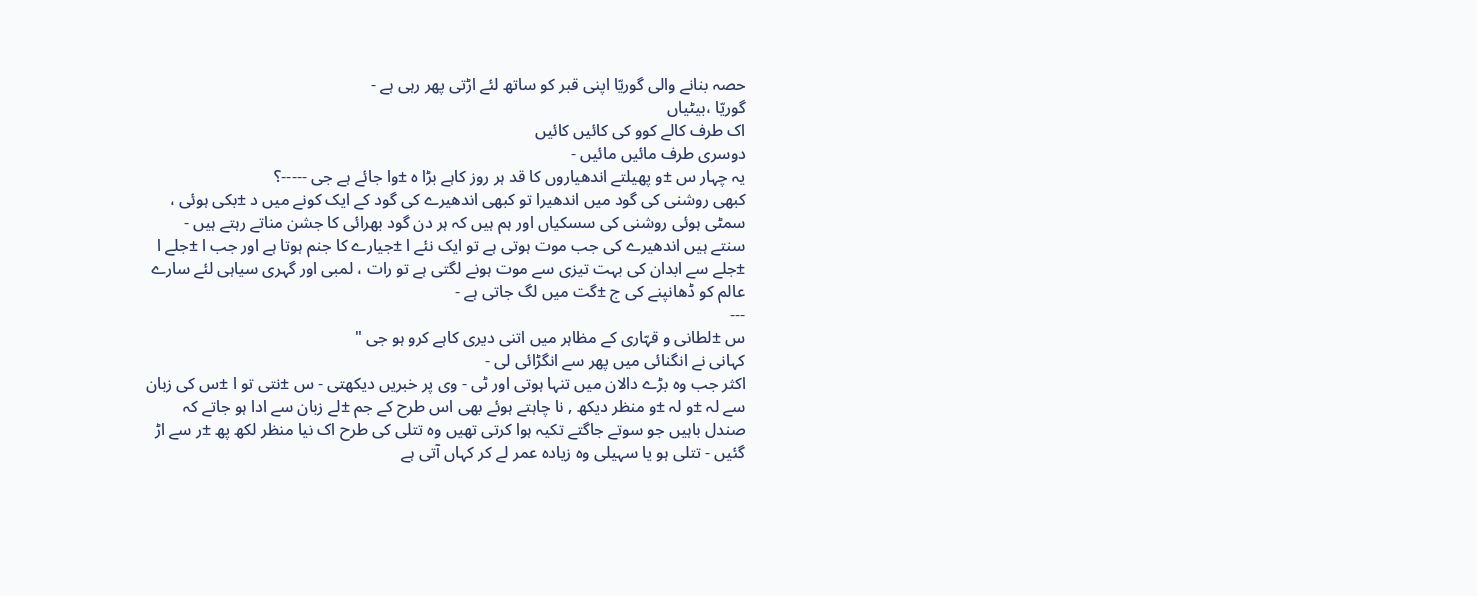حصہ بنانے والی گوریّا اپنی قبر کو ساتھ لئے اڑتی پھر رہی ہے -
گوریّا ،بیٹیاں
اک طرف کالے کوو کی کائیں کائیں
دوسری طرف مائیں مائیں -
یہ چہار س ±و پھیلتے اندھیاروں کا قد ہر روز کاہے بڑا ہ ±وا جائے ہے جی -----؟
کبھی روشنی کی گود میں اندھیرا تو کبھی اندھیرے کی گود کے ایک کونے میں د ±بکی ہوئی ، سمٹی ہوئی روشنی کی سسکیاں اور ہم ہیں کہ ہر دن گود بھرائی کا جشن مناتے رہتے ہیں -
سنتے ہیں اندھیرے کی جب موت ہوتی ہے تو ایک نئے ا ±جیارے کا جنم ہوتا ہے اور جب ا ±جلے ا ±جلے سے ابدان کی بہت تیزی سے موت ہونے لگتی ہے تو رات ، لمبی اور گہری سیاہی لئے سارے عالم کو ڈھانپنے کی ج ±گت میں لگ جاتی ہے -
---
س ±لطانی و قہّاری کے مظاہر میں اتنی دیری کاہے کرو ہو جی "
کہانی نے انگنائی میں پھر سے انگڑائی لی -
اکثر جب وہ بڑے دالان میں تنہا ہوتی اور ٹی - وی پر خبریں دیکھتی - س ±نتی تو ا ±س کی زبان سے لہ ±و لہ ±و منظر دیکھ , نا چاہتے ہوئے بھی اس طرح کے جم ±لے زبان سے ادا ہو جاتے کہ صندل باہیں جو سوتے جاگتے تکیہ ہوا کرتی تھیں وہ تتلی کی طرح اک نیا منظر لکھ پھ ±ر سے اڑ گئیں - تتلی ہو یا سہیلی وہ زیادہ عمر لے کر کہاں آتی ہے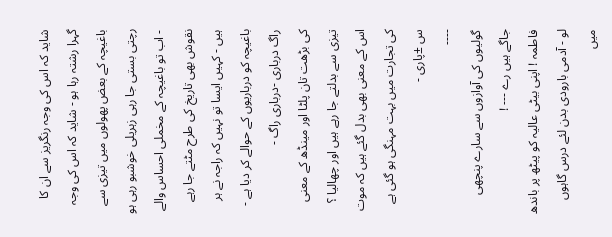شاید کہ اس کی وجہ رنگریز سے ان کا گہرا رشتہ رہا ہو - شاید کہ اس کی وجہ باغیچہ کے بعض پھولوں میں تیزی سے رچتی بستی جا رہی زہریلی خوشبو رہی ہو - اب تو باغیچہ کے مخملی احساس والے نقوش بھی تاریخ کی طرح مٹتے جا رہے ہیں - کہیں ایسا تو نہیں کہ راجہ نے ہر باغیچہ کو درباریوں کے حوالے کر دیا ہے -
راگ درباری -درباری راگ -
کی بڑھت تان پلٹا اور مینڈھ کے معنی تیزی سے بدلتے جا رہے ہیں اور چھالیا ؟
اس کے معنی بھی بدل گئے ہیں کہ موت کی تجارت میں بہت مہنگی ہو گئی ہے س ±پاری -
----
گولیوں کی آوازوں سے سارے پنچھی جاگے ہیں رے --- !
فاطمہ ! اپنی بیٹی عالیہ کو پیٹھ پر باندھ لو - آدمی بارودی بدن لئے درس گاہوں میں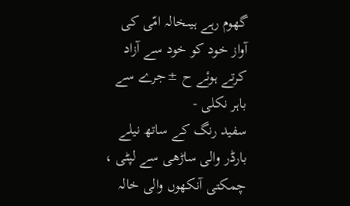گھوم رہے ہیںخالہ امّی کی آواز خود کو خود سے آزاد کرتے ہوئے ح ±جرے سے باہر نکلی -
سفید رنگ کے ساتھ نیلے بارڈر والی ساڑھی سے لپٹی ، چمکتی آنکھوں والی خالہ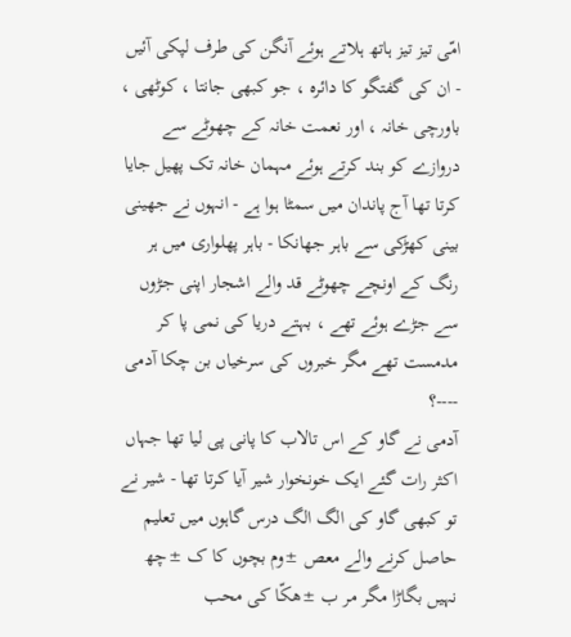امّی تیز تیز ہاتھ ہلاتے ہوئے آنگن کی طرف لپکی آئیں - ان کی گفتگو کا دائرہ ، جو کبھی جانتا ، کوٹھی ، باورچی خانہ ، اور نعمت خانہ کے چھوٹے سے دروازے کو بند کرتے ہوئے مہمان خانہ تک پھیل جایا کرتا تھا آج پاندان میں سمٹا ہوا ہے - انہوں نے جھینی بینی کھڑکی سے باہر جھانکا - باہر پھلواری میں ہر رنگ کے اونچے چھوٹے قد والے اشجار اپنی جڑوں سے جڑے ہوئے تھے ، بہتے دریا کی نمی پا کر مدمست تھے مگر خبروں کی سرخیاں بن چکا آدمی ----؟
آدمی نے گاو کے اس تالاب کا پانی پی لیا تھا جہاں اکثر رات گئے ایک خونخوار شیر آیا کرتا تھا - شیر نے تو کبھی گاو کی الگ الگ درس گاہوں میں تعلیم حاصل کرنے والے معص ±وم بچوں کا ک ±چھ نہیں بگاڑا مگر مر ب ±ھکّا کی محب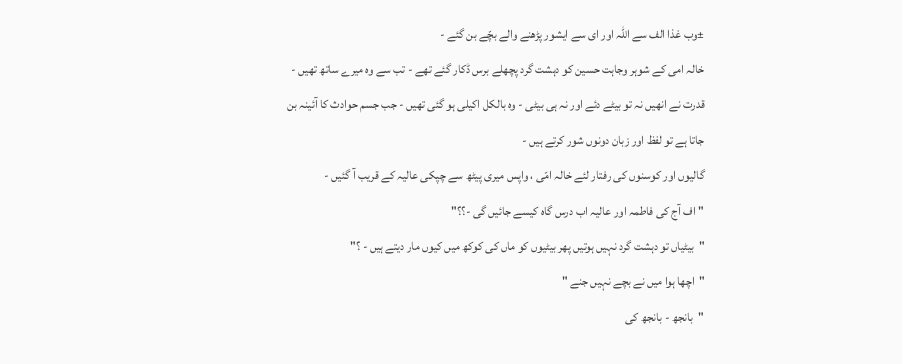±وب غذا الف سے اللہ اور ای سے ایشور پڑھنے والے بچّے بن گئے -
خالہ امی کے شوہر وجاہت حسین کو دہشت گرد پچھلے برس ڈکار گئے تھے - تب سے وہ میرے ساتھ تھیں - قدرت نے انھیں نہ تو بیٹے دئے اور نہ ہی بیٹی - وہ بالکل اکیلی ہو گئی تھیں - جب جسم حوادث کا آئینہ بن جاتا ہے تو لفظ اور زبان دونوں شور کرتے ہیں -
گالیوں اور کوسنوں کی رفتار لئے خالہ امّی ، واپس میری پیٹھ سے چپکی عالیہ کے قریب آ گئیں -
"اف آج کی فاطمہ اور عالیہ اب درس گاہ کیسے جائیں گی -؟؟"
"بیٹیاں تو دہشت گرد نہیں ہوتیں پھر بیٹیوں کو ماں کی کوکھ میں کیوں مار دیتے ہیں - ؟"
"اچھا ہوا میں نے بچے نہیں جنے "
"بانجھ - بانجھ کی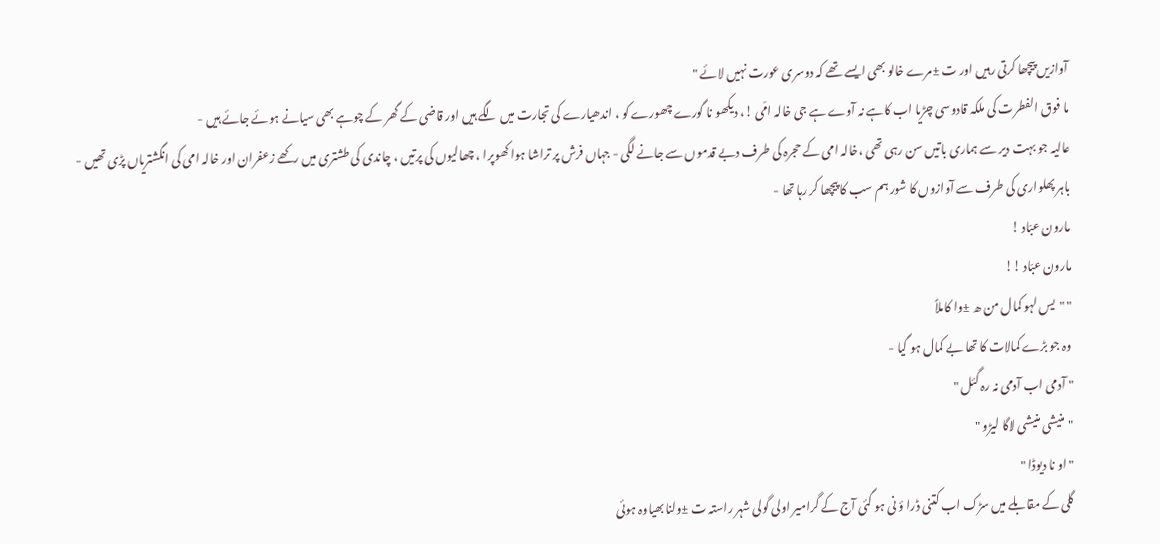آوازیں پیچھا کرتی رہیں اور ت ±مرے خالو بھی ایسے تھے کہ دوسری عورت نہیں لائے "
ما فوق الفطرت کی ملکہ قادوسی چڑیا اب کاہے نہ آوے ہے جی خالہ امّی !، دیکھو نا گورے چھورے کو ، اندھیارے کی تجارت میں لگے ہیں اور قاضی کے گھر کے چوہے بھی سیانے ہوئے جائے ہیں -
عالیہ جو بہت دیر سے ہماری باتیں سن رہی تھی ،خالہ امی کے حجرہ کی طرف دبے قدموں سے جانے لگی - جہاں فرش پر تراشا ہوا کھوپرا ، چھالیوں کی پرتیں ، چاندی کی طشتری میں رکھے زعفران اور خالہ امی کی انگشتریاں پڑی تھیں -
باہر پھلواری کی طرف سے آوازوں کا شور ہم سب کا پیچھا کر رہا تھا -
مارون عبّاد !
مارون عبّاد !!
" "یس لہو کمال من ھ ±وا کاملاً
وہ جو بڑے کمالات کا تھا بے کمال ہو گیا -
" آدمی اب آدمی نہ رہ گئل "
"منیشی منیشی لاگا لیڑو "
" او نا دیوڈا "
گلی کے مقابلے میں سڑک اب کتنی ڈرا ؤ نی ہو گئی آج کے گرامیر اولی گولی شہر راستہ ت ±ولنا بھیاوہ ہوئی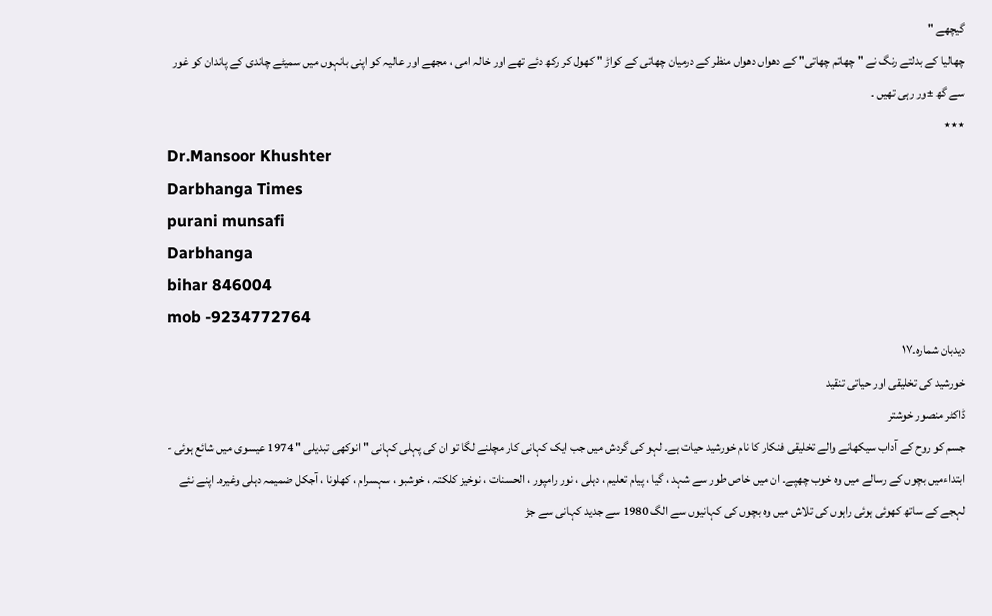گیچھے "
چھالیا کے بدلتے رنگ نے " چھاتم چھاتی" کے دھواں دھواں منظر کے درمیان چھاتی کے کواڑ " کھول کر رکھ دئے تھے اور خالہ امی ، مجھے اور عالیہ کو اپنی بانہوں میں سمیٹے چاندی کے پاندان کو غور سے گھ ±ور رہی تھیں ۔
٭٭٭
Dr.Mansoor Khushter
Darbhanga Times
purani munsafi
Darbhanga
bihar 846004
mob -9234772764
دیدبان شمارہ۔۱۷
خورشید کی تخلیقی اور حیاتی تنقید
ڈاکٹر منصور خوشتر
جسم کو روح کے آداب سیکھانے والے تخلیقی فنکار کا نام خورشید حیات ہے۔ لہو کی گردش میں جب ایک کہانی کار مچلنے لگا تو ان کی پہلی کہانی " انوکھی تبدیلی " 1974 عیسوی میں شائع ہوئی - ابتداءمیں بچوں کے رسالے میں وہ خوب چھپے۔ ان میں خاص طور سے شہد ، گیا ، پیام تعلیم ، دہلی ، نور رامپور ، الحسنات ، نوخیز کلکتہ ، خوشبو ، سہسرام ، کھلونا ، آجکل ضمیمہ دہلی وغیرہ۔ اپنے نئے لہجے کے ساتھ کھوئی ہوئی راہوں کی تلاش میں وہ بچوں کی کہانیوں سے الگ 1980 سے جدید کہانی سے جڑ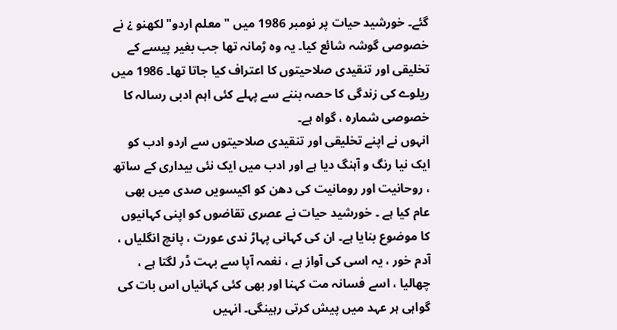گئے۔ خورشید حیات پر نومبر 1986 میں " معلم اردو" لکھنو ¿ نے خصوصی گوشہ شائع کیا۔ یہ وہ ڑمانہ تھا جب بغیر پیسے کے تخلیقی اور تنقیدی صلاحیتوں کا اعتراف کیا جاتا تھا۔ 1986 میں ریلوے کی زندگی کا حصہ بننے سے پہلے کئی اہم ادبی رسالہ کا خصوصی شمارہ ، گواہ ہے۔
انہوں نے اپنے تخلیقی اور تنقیدی صلاحیتوں سے اردو ادب کو ایک نیا رنگ و آہنگ دیا ہے اور ادب میں ایک نئی بیداری کے ساتھ ، روحانیت اور رومانیت کی دھن کو اکیسویں صدی میں بھی عام کیا ہے ۔ خورشید حیات نے عصری تقاضوں کو اپنی کہانیوں کا موضوع بنایا ہے۔ ان کی کہانی پہاڑ ندی عورت ، پانچ انگلیاں ، آدم خور ، یہ اسی کی آواز ہے ، نغمہ آپا سے بہت ڈر لگتا ہے ، چھالیا ، اسے فسانہ مت کہنا اور بھی کئی کہانیاں اس بات کی گواہی ہر عہد میں پیش کرتی رہینگی۔ انہیں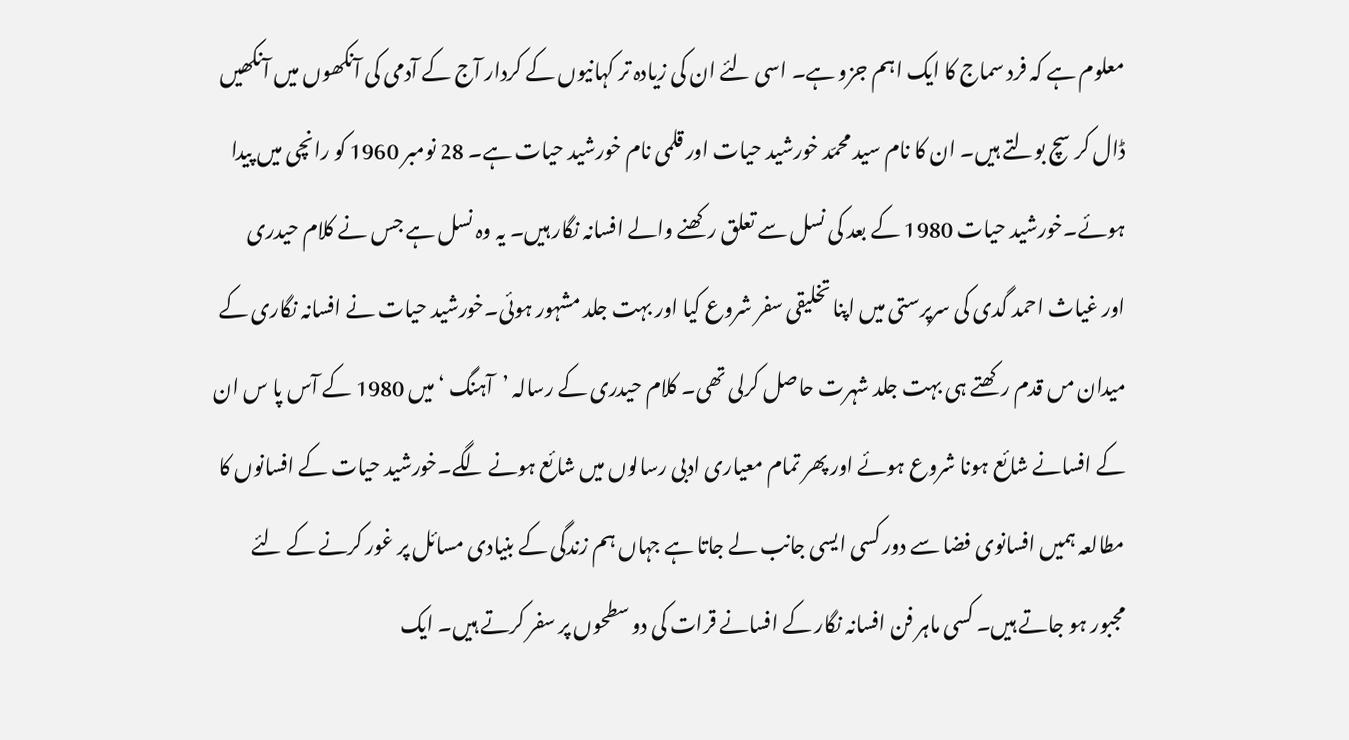معلوم ہے کہ فرد سماج کا ایک اہم جزو ہے۔ اسی لئے ان کی زیادہ تر کہانیوں کے کردار آج کے آدمی کی آنکھوں میں آنکھیں ڈال کر سچ بولتے ہیں۔ ان کا نام سید محمّد خورشید حیات اور قلمی نام خورشید حیات ہے۔ 28 نومبر 1960 کو رانچی میں پیدا ہوئے۔خورشید حیات 1980 کے بعد کی نسل سے تعلق رکھنے والے افسانہ نگار ہیں۔ یہ وہ نسل ہے جس نے کلام حیدری اور غیاث احمد گدی کی سرپرستی میں اپنا تخلیقی سفر شروع کیا اور بہت جلد مشہور ہوئی۔خورشید حیات نے افسانہ نگاری کے میدان مں قدم رکھتے ہی بہت جلد شہرت حاصل کرلی تھی۔ کلام حیدری کے رسالہ ’آہنگ ‘ میں 1980 کے آس پا س ان کے افسانے شائع ہونا شروع ہوئے اور پھر تمام معیاری ادبی رسالوں میں شائع ہونے لگے۔خورشید حیات کے افسانوں کا مطالعہ ہمیں افسانوی فضا سے دور کسی ایسی جانب لے جاتا ہے جہاں ہم زندگی کے بنیادی مسائل پر غور کرنے کے لئے مجبور ہو جاتے ہیں۔ کسی ماہر فن افسانہ نگار کے افسانے قرات کی دو سطحوں پر سفر کرتے ہیں۔ ایک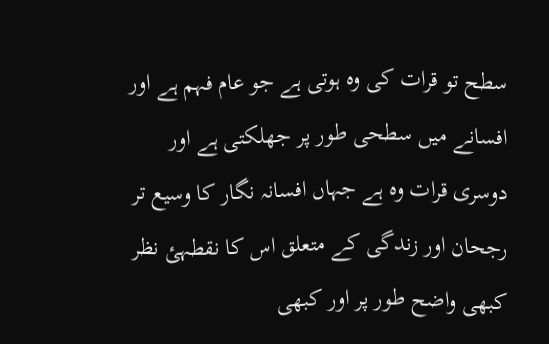سطح تو قرات کی وہ ہوتی ہے جو عام فہم ہے اور افسانے میں سطحی طور پر جھلکتی ہے اور دوسری قرات وہ ہے جہاں افسانہ نگار کا وسیع تر رجحان اور زندگی کے متعلق اس کا نقطہئ نظر کبھی واضح طور پر اور کبھی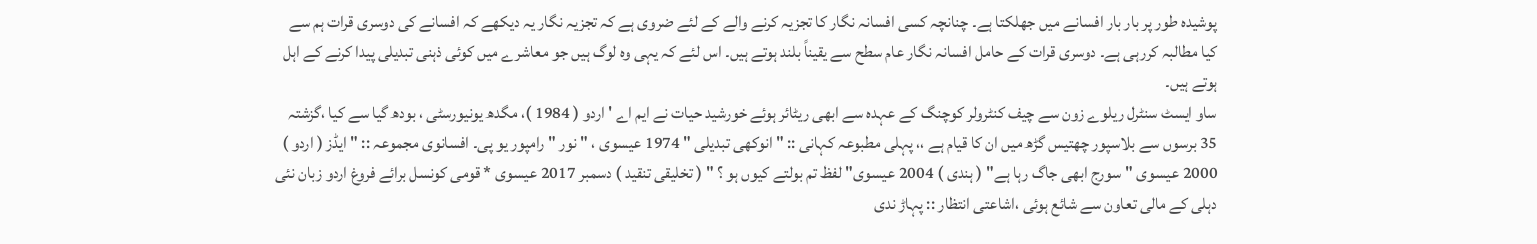پوشیدہ طور پر بار بار افسانے میں جھلکتا ہے۔ چنانچہ کسی افسانہ نگار کا تجزیہ کرنے والے کے لئے ضروی ہے کہ تجزیہ نگار یہ دیکھے کہ افسانے کی دوسری قرات ہم سے کیا مطالبہ کررہی ہے۔ دوسری قرات کے حامل افسانہ نگار عام سطح سے یقیناً بلند ہوتے ہیں۔ اس لئے کہ یہی وہ لوگ ہیں جو معاشرے میں کوئی ذہنی تبدیلی پیدا کرنے کے اہل ہوتے ہیں۔
ساو ایسٹ سنٹرل ریلوے زون سے چیف کنٹرولر کوچنگ کے عہدہ سے ابھی ریٹائر ہوئے خورشید حیات نے ایم اے ' اردو ( 1984 )، مگدھ یونیورسٹی ، بودھ گیا سے کیا ،گزشتہ 35 برسوں سے بلاسپور چھتیس گڑھ میں ان کا قیام ہے ،، پہلی مطبوعہ کہانی :: " انوکھی تبدیلی " 1974 عیسوی ، " نور " رامپور یو پی۔ افسانوی مجموعہ :: " ایڈز ( اردو ) 2000 عیسوی "سورج ابھی جاگ رہا ہے" ( ہندی ) 2004 عیسوی" لفظ تم بولتے کیوں ہو ؟ " ( تخلیقی تنقید ) دسمبر 2017 عیسوی * قومی کونسل برائے فروغ اردو زبان نئی دہلی کے مالی تعاون سے شائع ہوئی ،اشاعتی انتظار :: پہاڑ ندی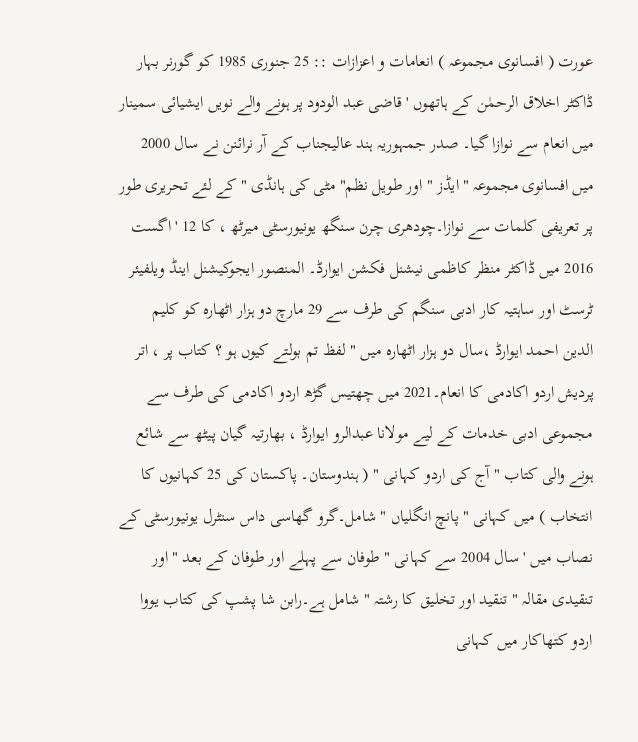عورت ( افسانوی مجموعہ ) انعامات و اعزازات :: 25 جنوری 1985 کو گورنر بہار ڈاکٹر اخلاق الرحمٰن کے ہاتھوں ' قاضی عبد الودود پر ہونے والے نویں ایشیائی سمینار میں انعام سے نوازا گیا۔ صدر جمہوریہ ہند عالیجناب کے آر نرائنن نے سال 2000 میں افسانوی مجموعہ " ایڈز " اور طویل نظم" مٹی کی ہانڈی " کے لئے تحریری طور پر تعریفی کلمات سے نوازا۔چودھری چرن سنگھ یونیورسٹی میرٹھ ، کا 12 ' اگست 2016 میں ڈاکٹر منظر کاظمی نیشنل فکشن ایوارڈ۔ المنصور ایجوکیشنل اینڈ ویلفیئر ٹرسٹ اور ساہتیہ کار ادبی سنگم کی طرف سے 29 مارچ دو ہزار اٹھارہ کو کلیم الدین احمد ایوارڈ ،سال دو ہزار اٹھارہ میں " لفظ تم بولتے کیوں ہو ؟ کتاب پر ، اتر پردیش اردو اکادمی کا انعام۔2021 میں چھتیس گڑھ اردو اکادمی کی طرف سے مجموعی ادبی خدمات کے لیے مولانا عبدالرو ایوارڈ ، بھارتیہ گیان پیٹھ سے شائع ہونے والی کتاب " آج کی اردو کہانی " ( ہندوستان۔ پاکستان کی 25 کہانیوں کا انتخاب ) میں کہانی " پانچ انگلیاں " شامل۔گرو گھاسی داس سنٹرل یونیورسٹی کے نصاب میں ' سال 2004 سے کہانی " طوفان سے پہلے اور طوفان کے بعد " اور تنقیدی مقالہ " تنقید اور تخلیق کا رشتہ " شامل ہے۔رابن شا پشپ کی کتاب یووا اردو کتھاکار میں کہانی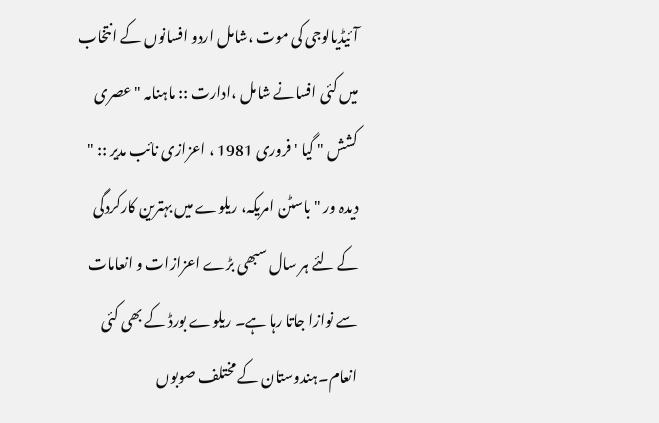آئیڈیالوجی کی موت ،شامل اردو افسانوں کے انتخاب میں کئی افسانے شامل ،ادارت :: ماہنامہ " عصری کشش " گیا ' فروری 1981 ، اعزازی نائب مدیر :: " دیدہ ور " باسٹن امریکہ، ریلوے میں بہترین کارکردگی کے لئے ہر سال سبھی بڑے اعزازات و انعامات سے نوازا جاتا رہا ہے۔ ریلوے بورڈ کے بھی کئی انعام۔ہندوستان کے مختلف صوبوں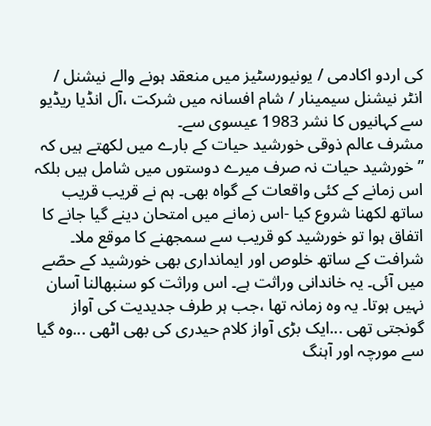کی اردو اکادمی / یونیورسٹیز میں منعقد ہونے والے نیشنل / انٹر نیشنل سیمینار / شام افسانہ میں شرکت ،آل انڈیا ریڈیو سے کہانیوں کا نشر 1983 عیسوی سے۔
مشرف عالم ذوقی خورشید حیات کے بارے میں لکھتے ہیں کہ ”خورشید حیات نہ صرف میرے دوستوں میں شامل ہیں بلکہ اس زمانے کے کئی واقعات کے گواہ بھی۔ ہم نے قریب قریب ساتھ لکھنا شروع کیا -اس زمانے میں امتحان دینے گیا جانے کا اتفاق ہوا تو خورشید کو قریب سے سمجھنے کا موقع ملا۔ شرافت کے ساتھ خلوص اور ایمانداری بھی خورشید کے حصّے میں آئی۔ یہ خاندانی وراثت ہے۔ اس وراثت کو سنبھالنا آسان نہیں ہوتا۔ یہ وہ زمانہ تھا ،جب ہر طرف جدیدیت کی آواز گونجتی تھی ...ایک بڑی آواز کلام حیدری کی بھی اٹھی ...وہ گیا سے مورچہ اور آہنگ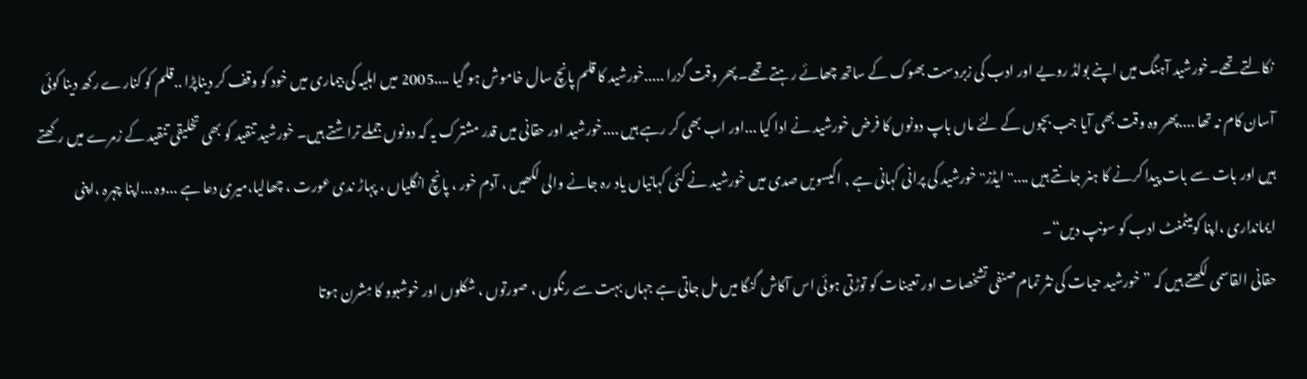نکالتے تھے۔خورشید آہنگ میں اپنے بولڈ رویے اور ادب کی زبردست بھوک کے ساتھ چھائے رہتے تھے۔ پھر وقت گزرا .....خورشید کا قلم پانچ سال خاموش ہو گیا ....2005 میں اہلیہ کی بیماری میں خود کو وقف کر دیناپڑا ..قلم کو کنارے رکھ دینا کوئی آسان کام نہ تھا ....پھر وہ وقت بھی آیا جب بچوں کے لئے ماں باپ دونوں کا فرض خورشید نے ادا کیا ...اور اب بھی کر رہے ہیں ....خورشید اور حقانی میں قدر مشترک یہ کہ دونوں جملے تراشتے ہیں۔ خورشید تنقید کو بھی تخلیقی تنقید کے زمرے میں رکھتے ہیں اور بات سے بات پیدا کرنے کا ہنر جانتے ہیں ...." ایڈز" خورشید کی پرانی کہانی ہے , اکیسویں صدی میں خورشید نے کئی کہانیاں یاد رہ جانے والی لکھیں ، آدم خور ، پانچ انگلیاں ، پہاڑ ندی عورت ، چھالیا،میری دعا ہے ...وہ ...اپنا چہرہ ،اپنی ایمانداری ،اپنا کومیٹمنٹ ادب کو سونپ دیں“۔
حقانی القاسمی لکھتے ہیں کہ ” خورشید حیات کی نثر تمام صنفی تشخصات اور تعینات کو توڑتی ہوئی اس آکاش گنگا میں مل جاتی ہے جہاں بہت سے رنگوں ، صورتوں ، شکلوں اور خوشبوو کا مِشرن ہوتا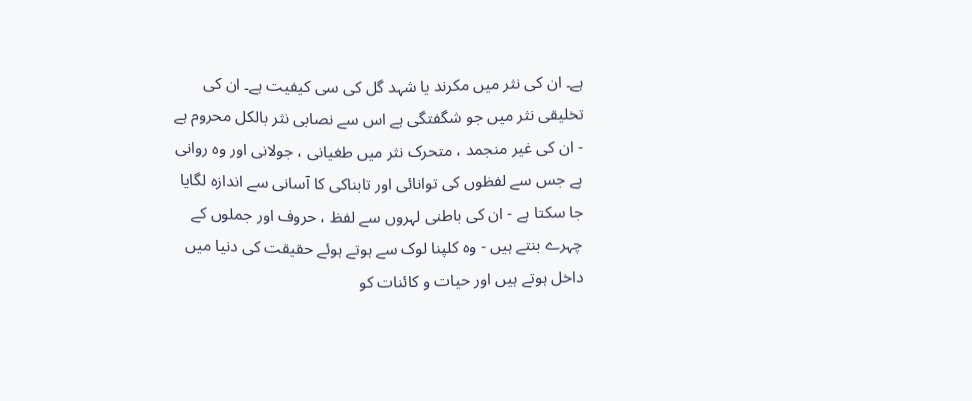ہے۔ ان کی نثر میں مکرند یا شہد گل کی سی کیفیت ہے۔ ان کی تخلیقی نثر میں جو شگفتگی ہے اس سے نصابی نثر بالکل محروم ہے - ان کی غیر منجمد ، متحرک نثر میں طغیانی ، جولانی اور وہ روانی ہے جس سے لفظوں کی توانائی اور تابناکی کا آسانی سے اندازہ لگایا جا سکتا ہے - ان کی باطنی لہروں سے لفظ ، حروف اور جملوں کے چہرے بنتے ہیں - وہ کلپنا لوک سے ہوتے ہوئے حقیقت کی دنیا میں داخل ہوتے ہیں اور حیات و کائنات کو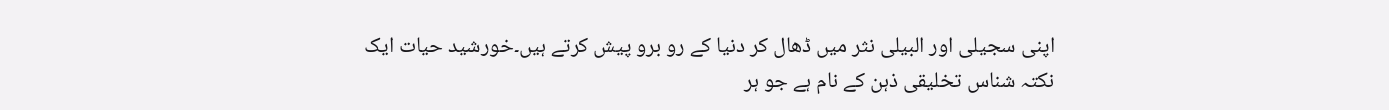اپنی سجیلی اور البیلی نثر میں ڈھال کر دنیا کے رو برو پیش کرتے ہیں۔خورشید حیات ایک نکتہ شناس تخلیقی ذہن کے نام ہے جو ہر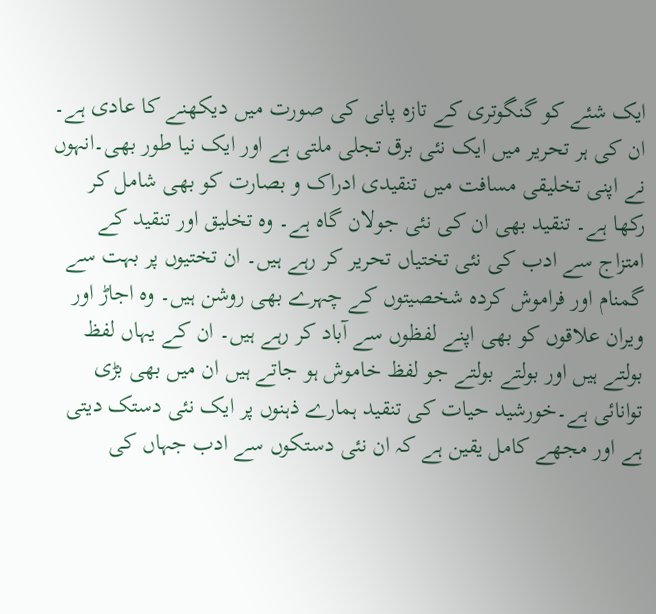ایک شئے کو گنگوتری کے تازہ پانی کی صورت میں دیکھنے کا عادی ہے۔ ان کی ہر تحریر میں ایک نئی برق تجلی ملتی ہے اور ایک نیا طور بھی۔انہوں نے اپنی تخلیقی مسافت میں تنقیدی ادراک و بصارت کو بھی شامل کر رکھا ہے۔ تنقید بھی ان کی نئی جولان گاہ ہے۔ وہ تخلیق اور تنقید کے امتزاج سے ادب کی نئی تختیاں تحریر کر رہے ہیں۔ ان تختیوں پر بہت سے گمنام اور فراموش کردہ شخصیتوں کے چہرے بھی روشن ہیں۔ وہ اجاڑ اور ویران علاقوں کو بھی اپنے لفظوں سے آباد کر رہے ہیں۔ ان کے یہاں لفظ بولتے ہیں اور بولتے بولتے جو لفظ خاموش ہو جاتے ہیں ان میں بھی بڑی توانائی ہے۔خورشید حیات کی تنقید ہمارے ذہنوں پر ایک نئی دستک دیتی ہے اور مجھے کامل یقین ہے کہ ان نئی دستکوں سے ادب جہاں کی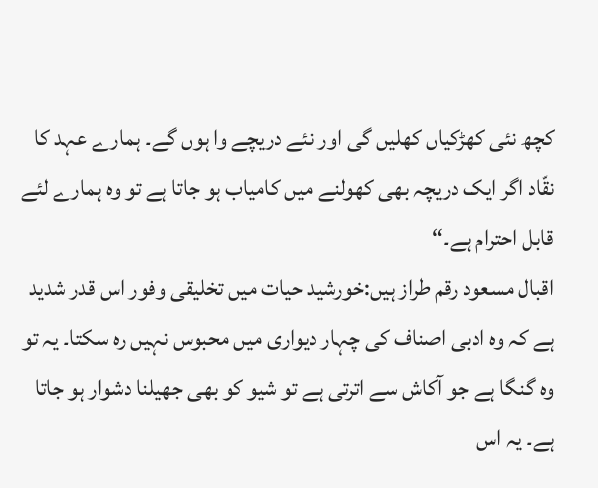کچھ نئی کھڑکیاں کھلیں گی اور نئے دریچے وا ہوں گے۔ ہمارے عہد کا نقّاد اگر ایک دریچہ بھی کھولنے میں کامیاب ہو جاتا ہے تو وہ ہمارے لئے قابل احترام ہے۔“
اقبال مسعود رقم طراز ہیں:خورشید حیات میں تخلیقی وفور اس قدر شدید ہے کہ وہ ادبی اصناف کی چہار دیواری میں محبوس نہیں رہ سکتا۔ یہ تو وہ گنگا ہے جو آکاش سے اترتی ہے تو شیو کو بھی جھیلنا دشوار ہو جاتا ہے۔ یہ اس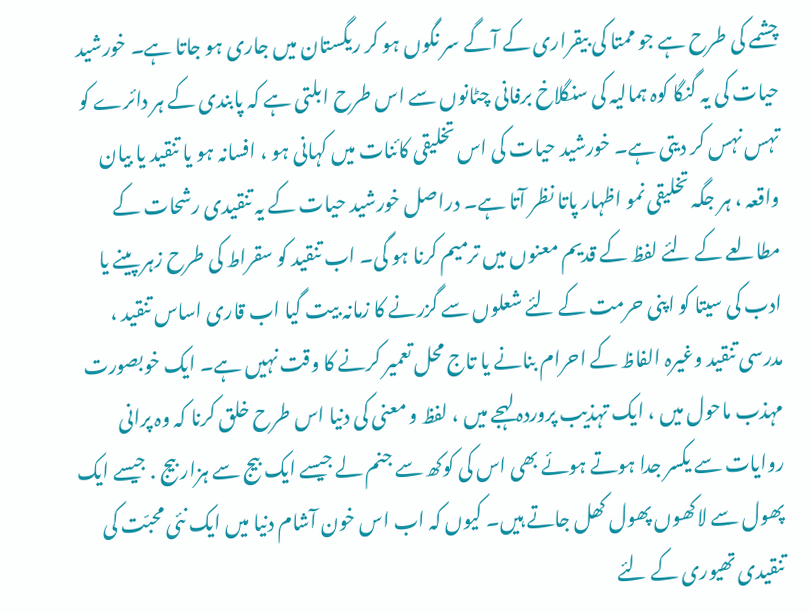چشمے کی طرح ہے جو ممتا کی بیقراری کے آگے سر نگوں ہو کر ریگستان میں جاری ہو جاتا ہے۔ خورشید حیات کی یہ گنگا کوہ ہمالیہ کی سنگلاخ برفانی چٹانوں سے اس طرح ابلتی ہے کہ پابندی کے ہر دائرے کو تہس نہس کر دیتی ہے۔ خورشید حیات کی اس تخلیقی کائنات میں کہانی ہو ، افسانہ ہو یا تنقید یا بیان واقعہ ، ہر جگہ تخلیقی نمو اظہار پاتا نظر آتا ہے۔ دراصل خورشید حیات کے یہ تنقیدی رشحات کے مطالعے کے لئے لفظ کے قدیم معنوں میں ترمیم کرنا ہو گی۔ اب تنقید کو سقراط کی طرح زہر پینے یا ادب کی سیتا کو اپنی حرمت کے لئے شعلوں سے گزرنے کا زمانہ بیت گیا اب قاری اساس تنقید ، مدرسی تنقید وغیرہ الفاظ کے احرام بنانے یا تاج محل تعمیر کرنے کا وقت نہیں ہے۔ ایک خوبصورت مہذب ماحول میں ، ایک تہذیب پروردہ لہجے میں ، لفظ و معنی کی دنیا اس طرح خلق کرنا کہ وہ پرانی روایات سے یکسر جدا ہوتے ہوئے بھی اس کی کوکھ سے جنم لے جیسے ایک بیج سے ہزار بیج . جیسے ایک پھول سے لاکھوں پھول کھل جاتے ہیں۔ کیوں کہ اب اس خون آشام دنیا میں ایک نئی محبّت کی تنقیدی تھیوری کے لئے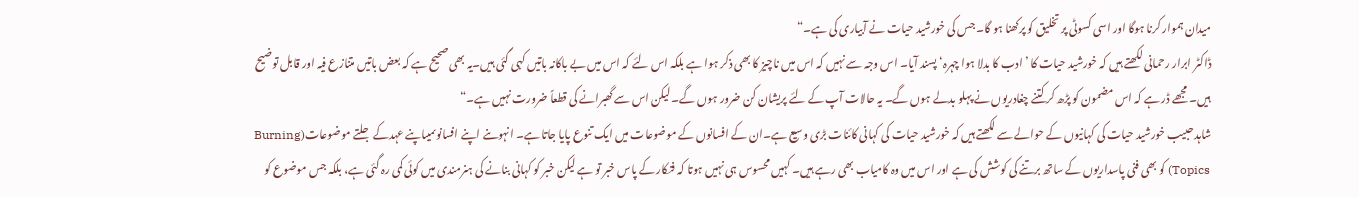میدان ہموار کرنا ہوگا اور اسی کسوٹی پر تخلیق کو پرکھنا ہو گا۔ جس کی خورشید حیات نے آبیاری کی ہے۔“
ڈاکٹر ابرار رحمانی لکھتے ہیں کہ خورشید حیات کا ’ادب کا بدلا ہوا چہرہ‘ پسند آیا۔ اس وجہ سے نہیں کہ اس میں ناچیز کا بھی ذکر ہوا ہے بلکہ اس لئے کہ اس میں بے باکانہ باتیں کہی گئی ہیں۔یہ بھی صحیح ہے کہ بعض باتیں متنازع فیہ اور قابل توضیح ہیں۔ مجھے ڈر ہے کہ اس مضمون کو پڑھ کر کتنے چغادریوں نے پہلو بدلے ہوں گے۔ یہ حالات آپ کے لئے پریشان کن ضرور ہوں گے۔ لیکن اس سے گھبرانے کی قطعاً ضرورت نہیں ہے۔“
شاہد حبیب خورشید حیات کی کہانیوں کے حوالے سے لکھتے ہیں کہ خورشید حیات کی کہانی کائنات بڑی وسیع ہے۔ان کے افسانوں کے موضوعات میں ایک تنوع پایا جاتا ہے۔ انہوںنے اپنے افسانوںمیںاپنے عہدکے جلتے موضوعات(Burning Topics) کو بھی فنی پاسداریوں کے ساتھ برتنے کی کوشش کی ہے اور اس میں وہ کامیاب بھی رہے ہیں۔ کہیں محسوس ہی نہیں ہوتا کہ فنکار کے پاس خبر تو ہے لیکن خبر کو کہانی بنانے کی ہنرمندی میں کوئی کمی رہ گئی ہے، بلکہ جس موضوع کو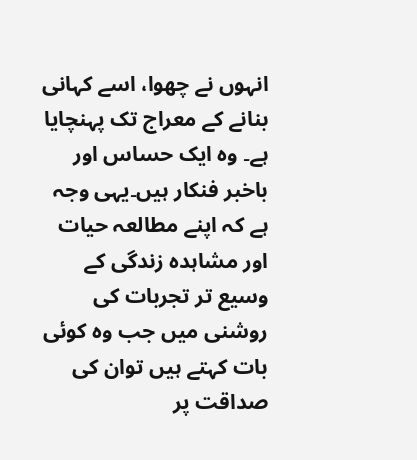انہوں نے چھوا، اسے کہانی بنانے کے معراج تک پہنچایا ہے۔ وہ ایک حساس اور باخبر فنکار ہیں۔یہی وجہ ہے کہ اپنے مطالعہ حیات اور مشاہدہ زندگی کے وسیع تر تجربات کی روشنی میں جب وہ کوئی بات کہتے ہیں توان کی صداقت پر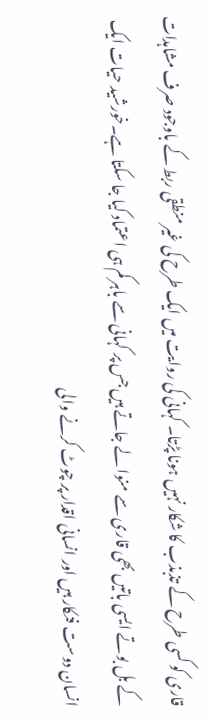قاری کو کسی طرح کے تذبذب کا شکار نہیں ہونا پڑتا۔ کہانی کی روایت میں ایک طرح کی غیر منطقی ربط کے باوجود صرف مشاہدات کے بل بوتے ایسی باتیں بھی قاری سے منوا لے جاتے ہیں جس پر کہانی سے باہر کم ہی اعتماد کیا جا سکتا ہے۔خورشید حیات ایک انسان دوست فنکار ہیں اور انسانی اقدار پر چوٹ کرنے والی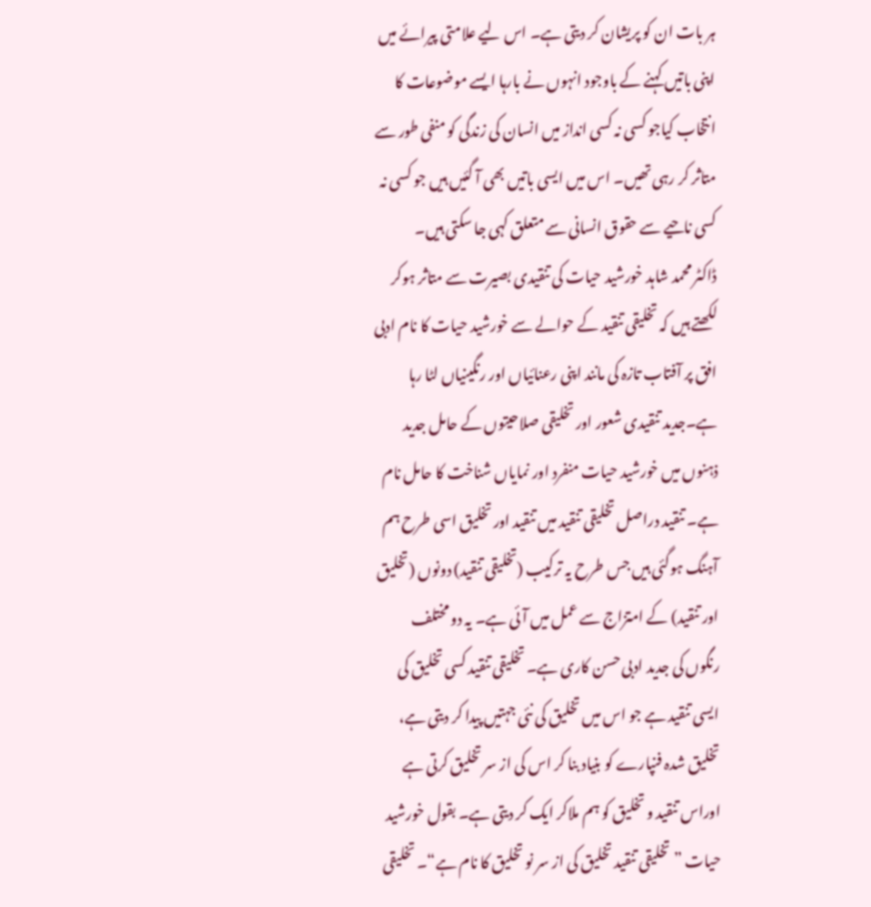ہر بات ان کو پریشان کر دیتی ہے۔ اس لیے علامتی پیرائے میں اپنی باتیں کہنے کے باوجود انہوں نے بارہا ایسے موضوعات کا انتخاب کیاجو کسی نہ کسی انداز میں انسان کی زندگی کو منفی طور سے متاثر کر رہی تھیں۔ اس میں ایسی باتیں بھی آ گئیں ہیں جو کسی نہ کسی ناحیے سے حقوق انسانی سے متعلق کہی جا سکتی ہیں۔
ڈاکٹر محمد شاہد خورشید حیات کی تنقیدی بصیرت سے متاثر ہوکر لکھتے ہیں کہ تخلیقی تنقید کے حوالے سے خورشید حیات کا نام ادبی افق پر آفتاب تازہ کی مانند اپنی رعنائیاں اور رنگینیاں لٹا رہا ہے۔جدید تنقیدی شعور اور تخلیقی صلاحیتوں کے حامل جدید ذہنوں میں خورشید حیات منفرد اور نمایاں شناخت کا حامل نام ہے۔ تنقید دراصل تخلیقی تنقید میں تنقید اور تخلیق اسی طرح ہم آہنگ ہوگئی ہیں جس طرح یہ ترکیب (تخلیقی تنقید) دونوں (تخلیق اور تنقید) کے امتزاج سے عمل میں آئی ہے۔ یہ دو مختلف رنگوں کی جدید ادبی حسن کاری ہے۔ تخلیقی تنقید کسی تخلیق کی ایسی تنقید ہے جو اس میں تخلیق کی نئی جہتیں پیدا کر دیتی ہے، تخلیق شدہ فنپارے کو بنیاد بنا کر اس کی از سر تخلیق کرتی ہے اوراس تنقید و تخلیق کو ہم ملاکر ایک کر دیتی ہے۔ بقول خورشید حیات ”تخلیقی تنقید تخلیق کی از سر نو تخلیق کا نام ہے“۔ تخلیقی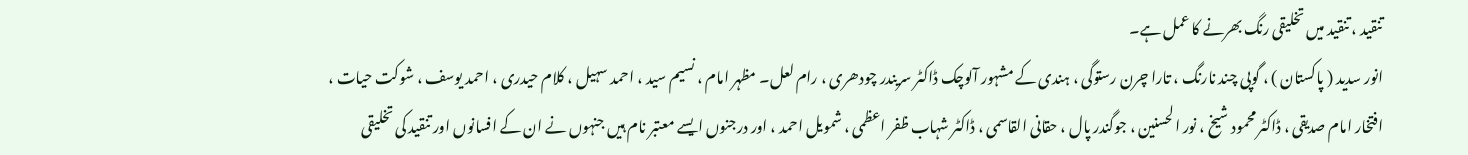تنقید ، تنقید میں تخلیقی رنگ بھرنے کا عمل ہے۔
انور سدید ( پاکستان ) ، گوپی چند نارنگ ، تارا چرن رستوگی ، ہندی کے مشہور آلوچک ڈاکٹر سریندر چودھری ، رام لعل۔ مظہر امام ، نسیم سید ، احمد سہیل ، کلام حیدری ، احمد یوسف ، شوکت حیات ، افتخار امام صدیقی ، ڈاکٹر محمود شیخ ، نور الحسنین ، جوگندر پال ، حقانی القاسمی ، ڈاکٹر شہاب ظفر اعظمی ، شمویل احمد ، اور درجنوں ایسے معتبر نام ہیں جنہوں نے ان کے افسانوں اور تنقید کی تخلیقی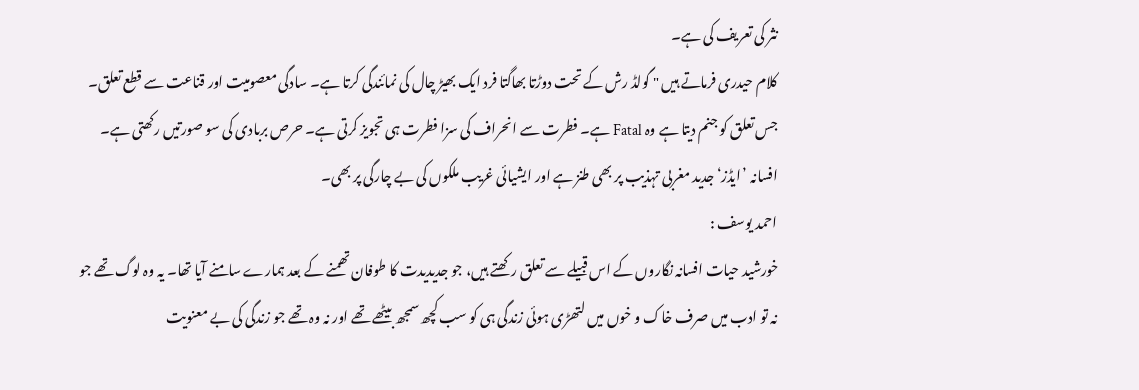نثر کی تعریف کی ہے۔
کلام حیدری فرماتے ہیں " گولڈ رش کے تحت دوڑتا بھاگتا فرد ایک بھیڑ چال کی نمائندگی کرتا ہے۔ سادگی معصومیت اور قناعت سے قطع تعلق۔ جس تعلق کو جنم دیتا ہے وہ Fatal ہے۔ فطرت سے انحراف کی سزا فطرت ہی تجویز کرتی ہے۔ حرص بربادی کی سو صورتیں رکھتی ہے۔ افسانہ ’ایڈز‘ جدید مغربی تہذیب پر بھی طنز ہے اور ایشیائی غریب ملکوں کی بے چارگی پر بھی۔
احمد یوسف :
خورشید حیات افسانہ نگاروں کے اس قبیلے سے تعلق رکھتے ہیں، جو جدیدیدت کا طوفان تھمنے کے بعد ہمارے سامنے آیا تھا۔ یہ وہ لوگ تھے جو نہ تو ادب میں صرف خاک و خوں میں لتھڑی ہوئی زندگی ہی کو سب کچھ سمجھ بیٹھے تھے اور نہ وہ تھے جو زندگی کی بے معنویت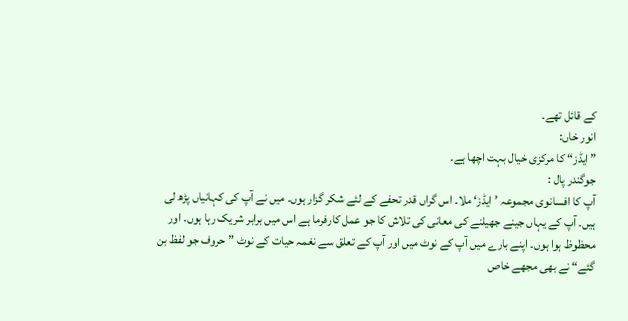کے قائل تھے۔
انور خاں:
”ایڈز“ کا مرکزی خیال بہت اچھا ہے۔
جوگندر پال :
آپ کا افسانوی مجموعہ ’ایڈز‘ ملا۔ اس گراں قدر تحفے کے لئے شکر گزار ہوں۔ میں نے آپ کی کہانیاں پڑھ لی ہیں۔ آپ کے یہاں جینے جھیلنے کی معانی کی تلاش کا جو عمل کارفرما ہے اس میں برابر شریک رہا ہوں۔ اور محظوظ ہوا ہوں۔ اپنے بارے میں آپ کے نوٹ میں اور آپ کے تعلق سے نغمہ حیات کے نوٹ ”حروف جو لفظ بن گئے“ نے بھی مجھے خاص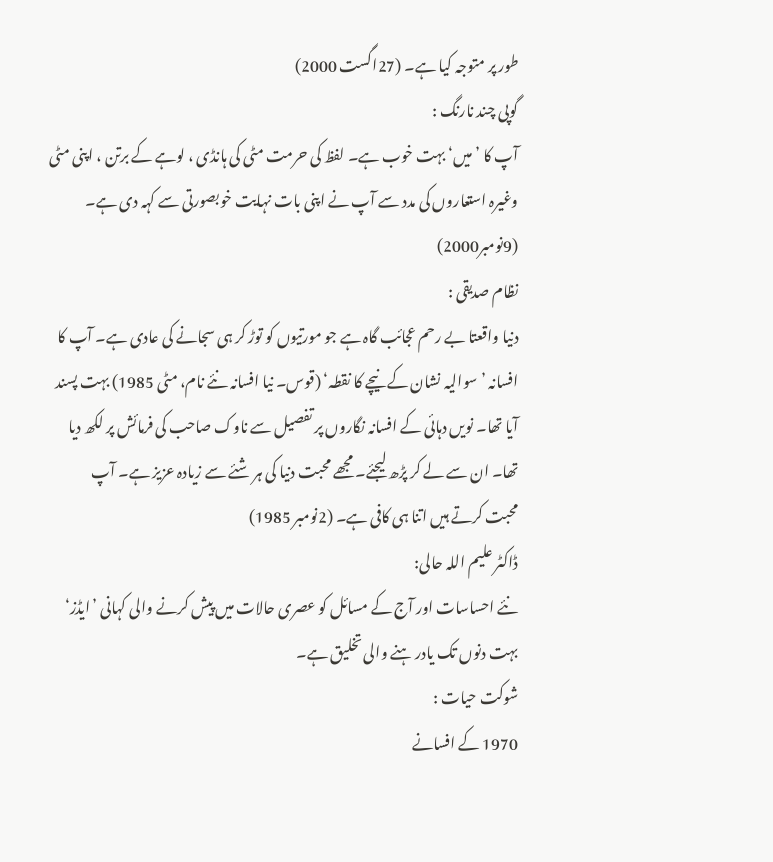طور پر متوجہ کیا ہے۔ (27اگست 2000)
گوپی چند نارنگ :
آپ کا ’میں‘ بہت خوب ہے۔ لفظ کی حرمت مٹی کی ہانڈی ، لوہے کے برتن ، اپنی مٹی وغیرہ استعاروں کی مدد سے آپ نے اپنی بات نہایت خوبصورتی سے کہہ دی ہے۔
(9نومبر2000)
نظام صدیقی :
دنیا واقعتا بے رحم عجائب گاہ ہے جو مورتیوں کو توڑ کر ہی سجانے کی عادی ہے۔ آپ کا افسانہ ’سوالیہ نشان کے نیچے کا نقطہ‘ (قوس۔ نیا افسانہ نئے نام، مٹی 1985) بہت پسند آیا تھا۔ نویں دہائی کے افسانہ نگاروں پر تفصیل سے ناوک صاحب کی فرمائش پر لکھ دیا تھا۔ ان سے لے کر پڑھ لیجئے۔ مجھے محبت دنیا کی ہر شئے سے زیادہ عزیز ہے۔ آپ محبت کرتے ہیں اتنا ہی کافی ہے۔ (2نومبر 1985)
ڈاکٹر علیم اللہ حالی:
نئے احساسات اور آج کے مسائل کو عصری حالات میں پیش کرنے والی کہانی ’ایڈز‘ بہت دنوں تک یادر ہنے والی تخلیق ہے۔
شوکت حیات :
1970 کے افسانے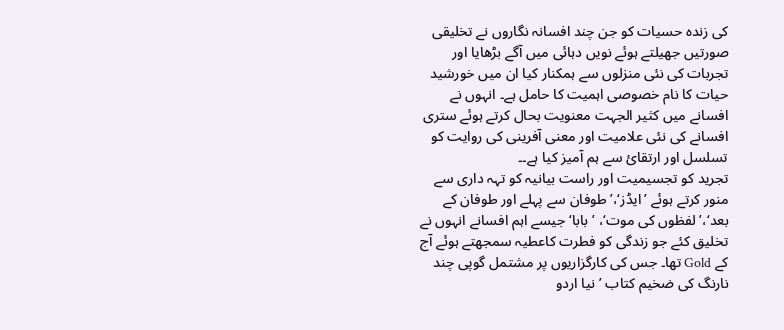کی زندہ حسیات کو جن چند افسانہ نگاروں نے تخلیقی صورتیں جھیلتے ہوئے نویں دہائی میں آگے بڑھایا اور تجربات کی نئی منزلوں سے ہمکنار کیا ان میں خورشید حیات کا نام خصوصی اہمیت کا حامل ہے۔ انہوں نے افسانے میں کثیر الجہت معنویت بحال کرتے ہوئے ستری افسانے کی نئی علامیت اور معنی آفرینی کی روایت کو تسلسل اور ارتقائ سے ہم آمیز کیا ہے۔۔
تجرید کو تجسیمیت اور راست بیانیہ کو تہہ داری سے منور کرتے ہوئے ’ایڈز‘،’طوفان سے پہلے اور طوفان کے بعد‘،’لفظوں کی موت‘، ’بابا‘ جیسے اہم افسانے انہوں نے تخلیق کئے جو زندگی کو فطرت کاعطیہ سمجھتے ہوئے آج کے Gold تھا۔ جس کی کارگزاریوں پر مشتمل گوپی چند نارنگ کی ضخیم کتاب ’نیا اردو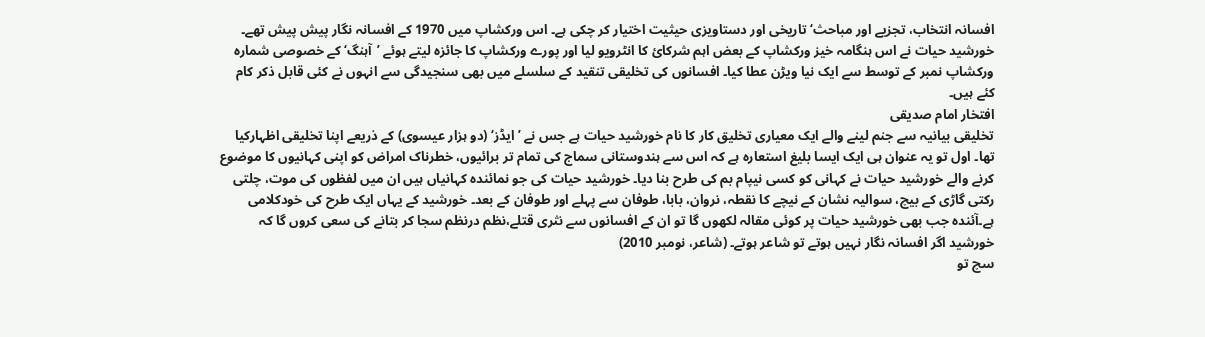افسانہ انتخاب، تجزیے اور مباحث‘ تاریخی اور دستاویزی حیثیت اختیار کر چکی ہے۔ اس ورکشاپ میں 1970 کے افسانہ نگار پیش پیش تھے۔ خورشید حیات نے اس ہنگامہ خیز ورکشاپ کے بعض اہم شرکائ کا انٹرویو لیا اور پورے ورکشاپ کا جائزہ لیتے ہوئے ’آہنگ‘ کے خصوصی شمارہ ورکشاپ نمبر کے توسط سے ایک نیا ویڑن عطا کیا۔ افسانوں کی تخلیقی تنقید کے سلسلے میں بھی سنجیدگی سے انہوں نے کئی قابل ذکر کام کئے ہیں۔
افتخار امام صدیقی
تخلیقی بیانیہ سے جنم لینے والے ایک معیاری تخلیق کار کا نام خورشید حیات ہے جس نے ’ایڈز‘ (دو ہزار عیسوی) کے ذریعے اپنا تخلیقی اظہارکیا تھا۔ اول تو یہ عنوان ہی ایک ایسا بلیغ استعارہ ہے کہ اس سے ہندوستانی سماج کی تمام تر برائیوں، خطرناک امراض کو اپنی کہانیوں کا موضوع کرنے والے خورشید حیات نے کہانی کو کسی نیپام بم کی طرح بنا دیا۔ خورشید حیات کی جو نمائندہ کہانیاں ہیں ان میں لفظوں کی موت، چلتی رکتی گاڑی کے بیچ، سوالیہ نشان کے نیچے کا نقطہ، نروان، بابا، طوفان سے پہلے اور طوفان کے بعد۔ خورشید کے یہاں ایک طرح کی خودکلامی ہے۔آئندہ جب بھی خورشید حیات پر کوئی مقالہ لکھوں گا تو ان کے افسانوں سے نثری قتلے،نظم درنظم سجا کر بتانے کی سعی کروں گا کہ خورشید اگر افسانہ نگار نہیں ہوتے تو شاعر ہوتے۔ (شاعر، نومبر 2010)
سچ تو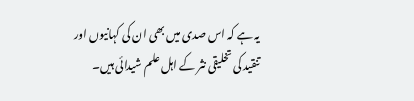یہ ہے کہ اس صدی میں بھی ان کی کہانیوں اور تنقید کی تخلیقی نثر کے اہل علم شیدائی ہیں۔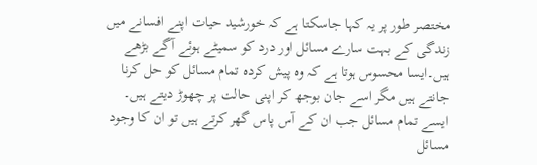مختصر طور پر یہ کہا جاسکتا ہے کہ خورشید حیات اپنے افسانے میں زندگی کے بہت سارے مسائل اور درد کو سمیٹے ہوئے آگے بڑھے ہیں۔ایسا محسوس ہوتا ہے کہ وہ پیش کردہ تمام مسائل کو حل کرنا جانتے ہیں مگر اسے جان بوجھ کر اپنی حالت پر چھوڑ دیتے ہیں۔ ایسے تمام مسائل جب ان کے آس پاس گھر کرتے ہیں تو ان کا وجود مسائل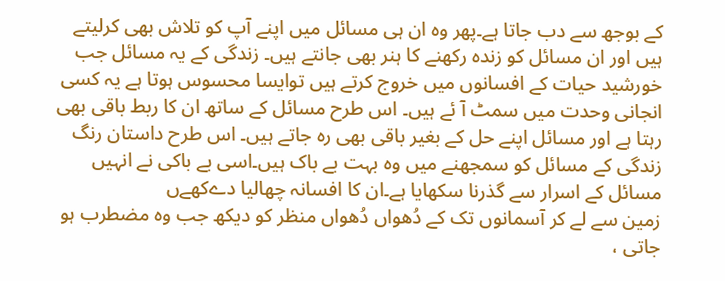کے بوجھ سے دب جاتا ہے۔پھر وہ ان ہی مسائل میں اپنے آپ کو تلاش بھی کرلیتے ہیں اور ان مسائل کو زندہ رکھنے کا ہنر بھی جانتے ہیں۔ زندگی کے یہ مسائل جب خورشید حیات کے افسانوں میں خروج کرتے ہیں توایسا محسوس ہوتا ہے یہ کسی انجانی وحدت میں سمٹ آ ئے ہیں۔ اس طرح مسائل کے ساتھ ان کا ربط باقی بھی رہتا ہے اور مسائل اپنے حل کے بغیر باقی بھی رہ جاتے ہیں۔ اس طرح داستان رنگ زندگی کے مسائل کو سمجھنے میں وہ بہت بے باک ہیں۔اسی بے باکی نے انہیں مسائل کے اسرار سے گذرنا سکھایا ہے۔ان کا افسانہ چھالیا دےکھےں
زمین سے لے کر آسمانوں تک کے دُھواں دُھواں منظر کو دیکھ جب وہ مضطرب ہو جاتی ،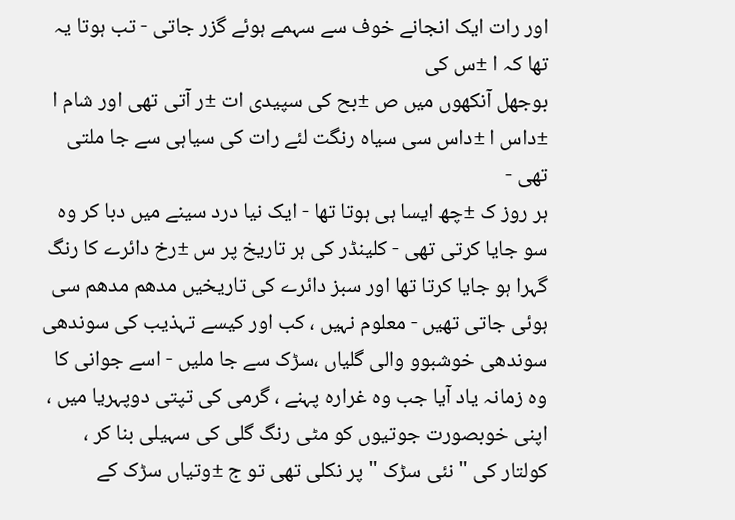اور رات ایک انجانے خوف سے سہمے ہوئے گزر جاتی - تب ہوتا یہ تھا کہ ا ±س کی
بوجھل آنکھوں میں ص ±بح کی سپیدی ات ±ر آتی تھی اور شام ا ±داس ا ±داس سی سیاہ رنگت لئے رات کی سیاہی سے جا ملتی تھی -
ہر روز ک ±چھ ایسا ہی ہوتا تھا - ایک نیا درد سینے میں دبا کر وہ سو جایا کرتی تھی - کلینڈر کی ہر تاریخ پر س ±رخ دائرے کا رنگ گہرا ہو جایا کرتا تھا اور سبز دائرے کی تاریخیں مدھم مدھم سی ہوئی جاتی تھیں - معلوم نہیں ، کب اور کیسے تہذیب کی سوندھی سوندھی خوشبوو والی گلیاں ،سڑک سے جا ملیں - اسے جوانی کا وہ زمانہ یاد آیا جب وہ غرارہ پہنے ، گرمی کی تپتی دوپہریا میں ، اپنی خوبصورت جوتیوں کو مٹی رنگ گلی کی سہیلی بنا کر ، کولتار کی " نئی سڑک " پر نکلی تھی تو ج ±وتیاں سڑک کے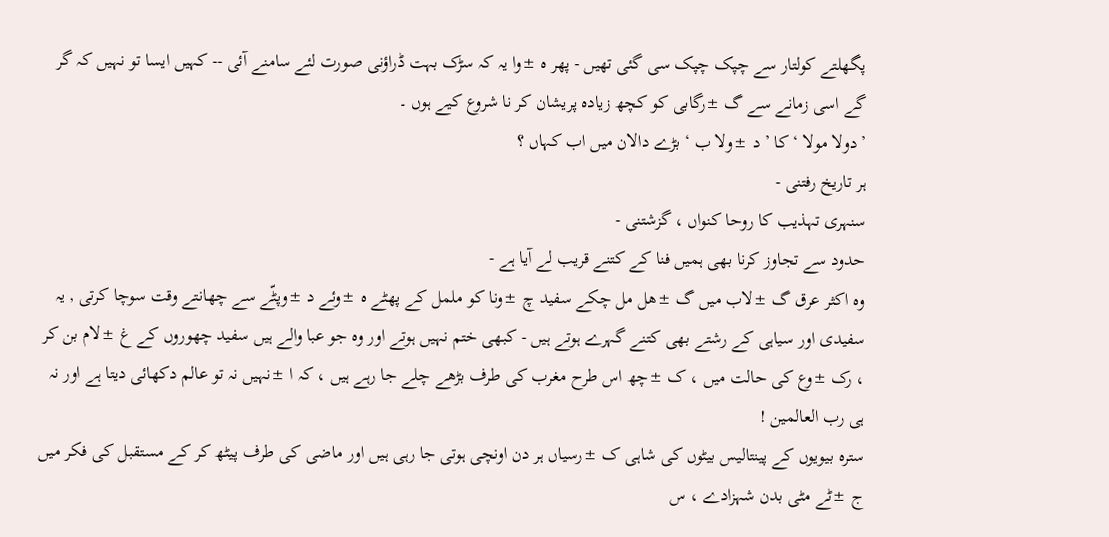پگھلتے کولتار سے چپک چپک سی گئی تھیں - پھر ہ ±وا یہ کہ سڑک بہت ڈراؤنی صورت لئے سامنے آئی -- کہیں ایسا تو نہیں کہ گر گے اسی زمانے سے گ ±رگابی کو کچھ زیادہ پریشان کر نا شروع کیے ہوں ۔
’دولا مولا ‘ کا ’ د ±ولا ب ‘ بڑے دالان میں اب کہاں ؟
ہر تاریخ رفتنی -
سنہری تہذیب کا روحا کنواں ، گزشتنی -
حدود سے تجاوز کرنا بھی ہمیں فنا کے کتنے قریب لے آیا ہے -
وہ اکثر عرق گ ±لاب میں گ ±ھل مل چکے سفید چ ±ونا کو ململ کے پھٹے ہ ±وئے د ±وپٹّے سے چھانتے وقت سوچا کرتی , یہ سفیدی اور سیاہی کے رشتے بھی کتنے گہرے ہوتے ہیں - کبھی ختم نہیں ہوتے اور وہ جو عبا والے ہیں سفید چھوروں کے غ ±لام بن کر ، رک ±وع کی حالت میں ، ک ±چھ اس طرح مغرب کی طرف بڑھے چلے جا رہے ہیں ، کہ ا ±نہیں نہ تو عالم دکھائی دیتا ہے اور نہ ہی رب العالمین !
سترہ بیویوں کے پینتالیس بیٹوں کی شاہی ک ±رسیاں ہر دن اونچی ہوتی جا رہی ہیں اور ماضی کی طرف پیٹھ کر کے مستقبل کی فکر میں ج ±ٹے مٹی بدن شہزادے ، س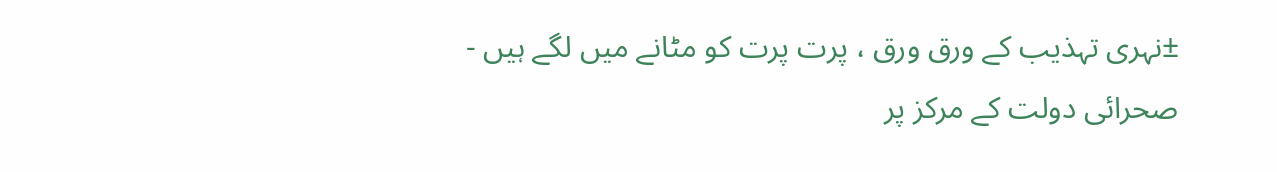±نہری تہذیب کے ورق ورق ، پرت پرت کو مٹانے میں لگے ہیں - صحرائی دولت کے مرکز پر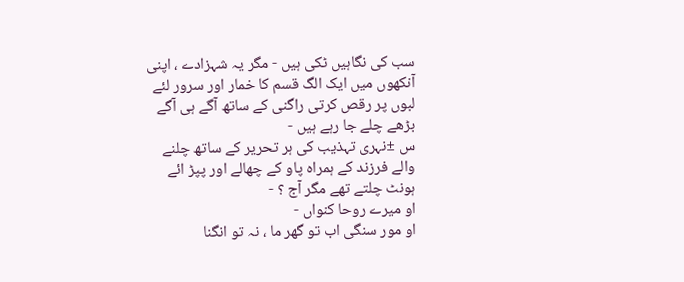سب کی نگاہیں ٹکی ہیں - مگر یہ شہزادے ، اپنی آنکھوں میں ایک الگ قسم کا خمار اور سرور لئے لبوں پر رقص کرتی راگنی کے ساتھ آگے ہی آگے بڑھے چلے جا رہے ہیں -
س ±نہری تہذیب کی ہر تحریر کے ساتھ چلنے والے فرزند کے ہمراہ پاو کے چھالے اور پپڑ ائے ہونٹ چلتے تھے مگر آج ؟ -
او میرے روحا کنواں -
او مور سنگی اب تو گھر ما ، نہ تو انگنا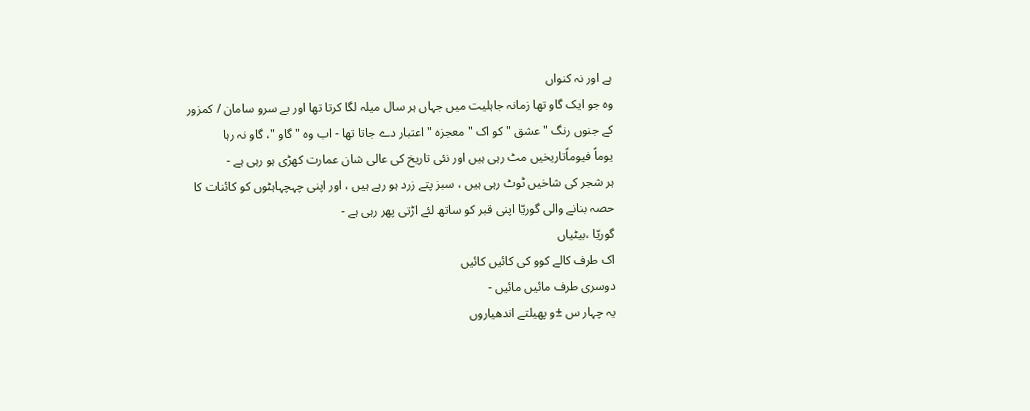ہے اور نہ کنواں
وہ جو ایک گاو تھا زمانہ جاہلیت میں جہاں ہر سال میلہ لگا کرتا تھا اور بے سرو سامان / کمزور کے جنوں رنگ " عشق " کو اک " معجزہ " اعتبار دے جاتا تھا - اب وہ " گاو "، گاو نہ رہا
یوماً فیوماًتاریخیں مٹ رہی ہیں اور نئی تاریخ کی عالی شان عمارت کھڑی ہو رہی ہے -
ہر شجر کی شاخیں ٹوٹ رہی ہیں ، سبز پتے زرد ہو رہے ہیں ، اور اپنی چہچہاہٹوں کو کائنات کا حصہ بنانے والی گوریّا اپنی قبر کو ساتھ لئے اڑتی پھر رہی ہے -
گوریّا ،بیٹیاں
اک طرف کالے کوو کی کائیں کائیں
دوسری طرف مائیں مائیں -
یہ چہار س ±و پھیلتے اندھیاروں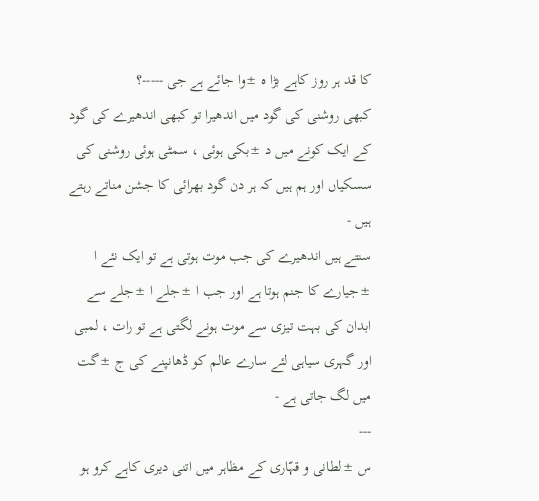کا قد ہر روز کاہے بڑا ہ ±وا جائے ہے جی -----؟
کبھی روشنی کی گود میں اندھیرا تو کبھی اندھیرے کی گود کے ایک کونے میں د ±بکی ہوئی ، سمٹی ہوئی روشنی کی سسکیاں اور ہم ہیں کہ ہر دن گود بھرائی کا جشن مناتے رہتے ہیں -
سنتے ہیں اندھیرے کی جب موت ہوتی ہے تو ایک نئے ا ±جیارے کا جنم ہوتا ہے اور جب ا ±جلے ا ±جلے سے ابدان کی بہت تیزی سے موت ہونے لگتی ہے تو رات ، لمبی اور گہری سیاہی لئے سارے عالم کو ڈھانپنے کی ج ±گت میں لگ جاتی ہے -
---
س ±لطانی و قہّاری کے مظاہر میں اتنی دیری کاہے کرو ہو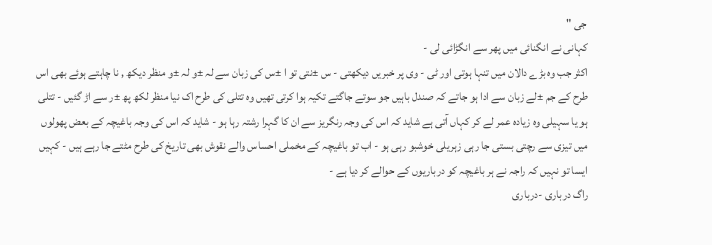جی "
کہانی نے انگنائی میں پھر سے انگڑائی لی -
اکثر جب وہ بڑے دالان میں تنہا ہوتی اور ٹی - وی پر خبریں دیکھتی - س ±نتی تو ا ±س کی زبان سے لہ ±و لہ ±و منظر دیکھ , نا چاہتے ہوئے بھی اس طرح کے جم ±لے زبان سے ادا ہو جاتے کہ صندل باہیں جو سوتے جاگتے تکیہ ہوا کرتی تھیں وہ تتلی کی طرح اک نیا منظر لکھ پھ ±ر سے اڑ گئیں - تتلی ہو یا سہیلی وہ زیادہ عمر لے کر کہاں آتی ہے شاید کہ اس کی وجہ رنگریز سے ان کا گہرا رشتہ رہا ہو - شاید کہ اس کی وجہ باغیچہ کے بعض پھولوں میں تیزی سے رچتی بستی جا رہی زہریلی خوشبو رہی ہو - اب تو باغیچہ کے مخملی احساس والے نقوش بھی تاریخ کی طرح مٹتے جا رہے ہیں - کہیں ایسا تو نہیں کہ راجہ نے ہر باغیچہ کو درباریوں کے حوالے کر دیا ہے -
راگ درباری -درباری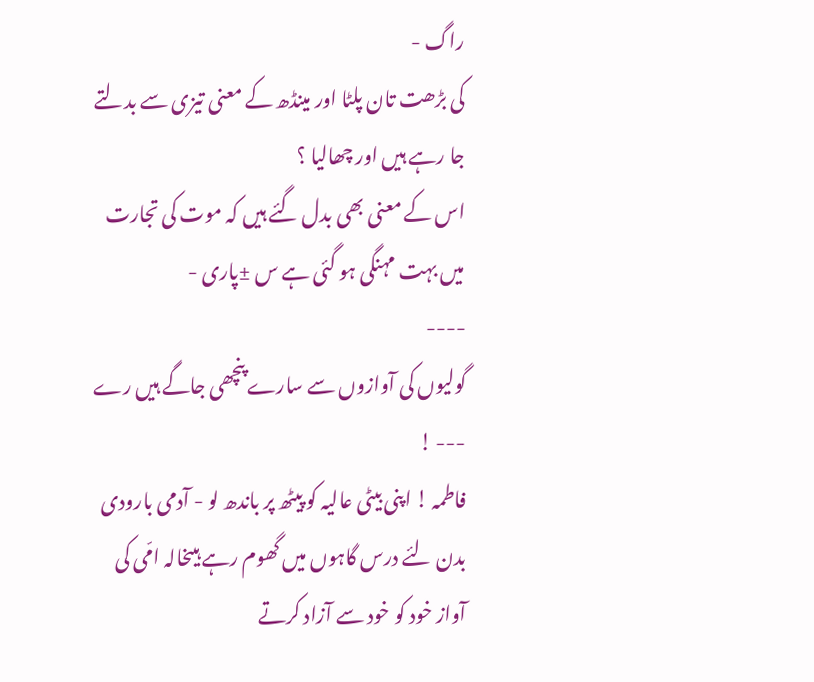راگ -
کی بڑھت تان پلٹا اور مینڈھ کے معنی تیزی سے بدلتے جا رہے ہیں اور چھالیا ؟
اس کے معنی بھی بدل گئے ہیں کہ موت کی تجارت میں بہت مہنگی ہو گئی ہے س ±پاری -
----
گولیوں کی آوازوں سے سارے پنچھی جاگے ہیں رے --- !
فاطمہ ! اپنی بیٹی عالیہ کو پیٹھ پر باندھ لو - آدمی بارودی بدن لئے درس گاہوں میں گھوم رہے ہیںخالہ امّی کی آواز خود کو خود سے آزاد کرتے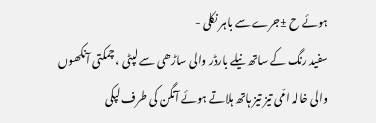ہوئے ح ±جرے سے باہر نکلی -
سفید رنگ کے ساتھ نیلے بارڈر والی ساڑھی سے لپٹی ، چمکتی آنکھوں والی خالہ امّی تیز تیز ہاتھ ہلاتے ہوئے آنگن کی طرف لپکی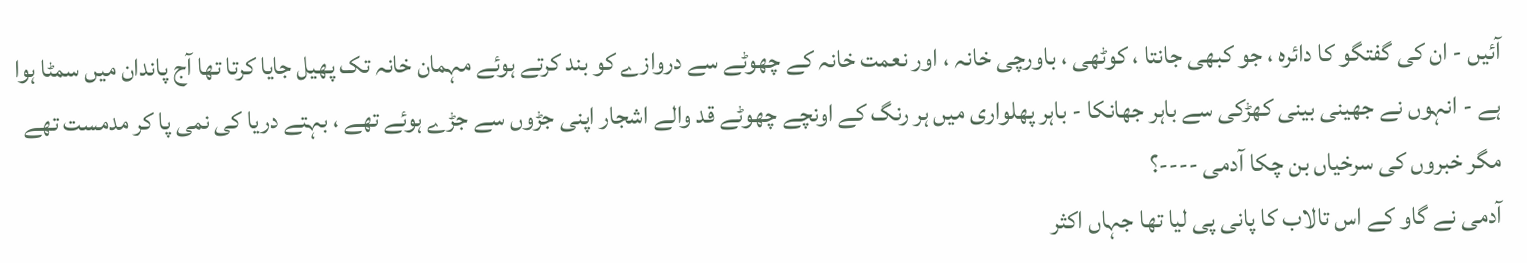آئیں - ان کی گفتگو کا دائرہ ، جو کبھی جانتا ، کوٹھی ، باورچی خانہ ، اور نعمت خانہ کے چھوٹے سے دروازے کو بند کرتے ہوئے مہمان خانہ تک پھیل جایا کرتا تھا آج پاندان میں سمٹا ہوا ہے - انہوں نے جھینی بینی کھڑکی سے باہر جھانکا - باہر پھلواری میں ہر رنگ کے اونچے چھوٹے قد والے اشجار اپنی جڑوں سے جڑے ہوئے تھے ، بہتے دریا کی نمی پا کر مدمست تھے مگر خبروں کی سرخیاں بن چکا آدمی ----؟
آدمی نے گاو کے اس تالاب کا پانی پی لیا تھا جہاں اکثر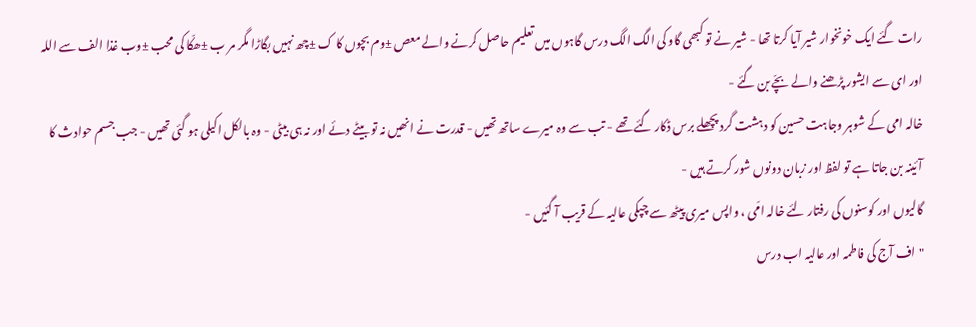رات گئے ایک خونخوار شیر آیا کرتا تھا - شیر نے تو کبھی گاو کی الگ الگ درس گاہوں میں تعلیم حاصل کرنے والے معص ±وم بچوں کا ک ±چھ نہیں بگاڑا مگر مر ب ±ھکّا کی محب ±وب غذا الف سے اللہ اور ای سے ایشور پڑھنے والے بچّے بن گئے -
خالہ امی کے شوہر وجاہت حسین کو دہشت گرد پچھلے برس ڈکار گئے تھے - تب سے وہ میرے ساتھ تھیں - قدرت نے انھیں نہ تو بیٹے دئے اور نہ ہی بیٹی - وہ بالکل اکیلی ہو گئی تھیں - جب جسم حوادث کا آئینہ بن جاتا ہے تو لفظ اور زبان دونوں شور کرتے ہیں -
گالیوں اور کوسنوں کی رفتار لئے خالہ امّی ، واپس میری پیٹھ سے چپکی عالیہ کے قریب آ گئیں -
"اف آج کی فاطمہ اور عالیہ اب درس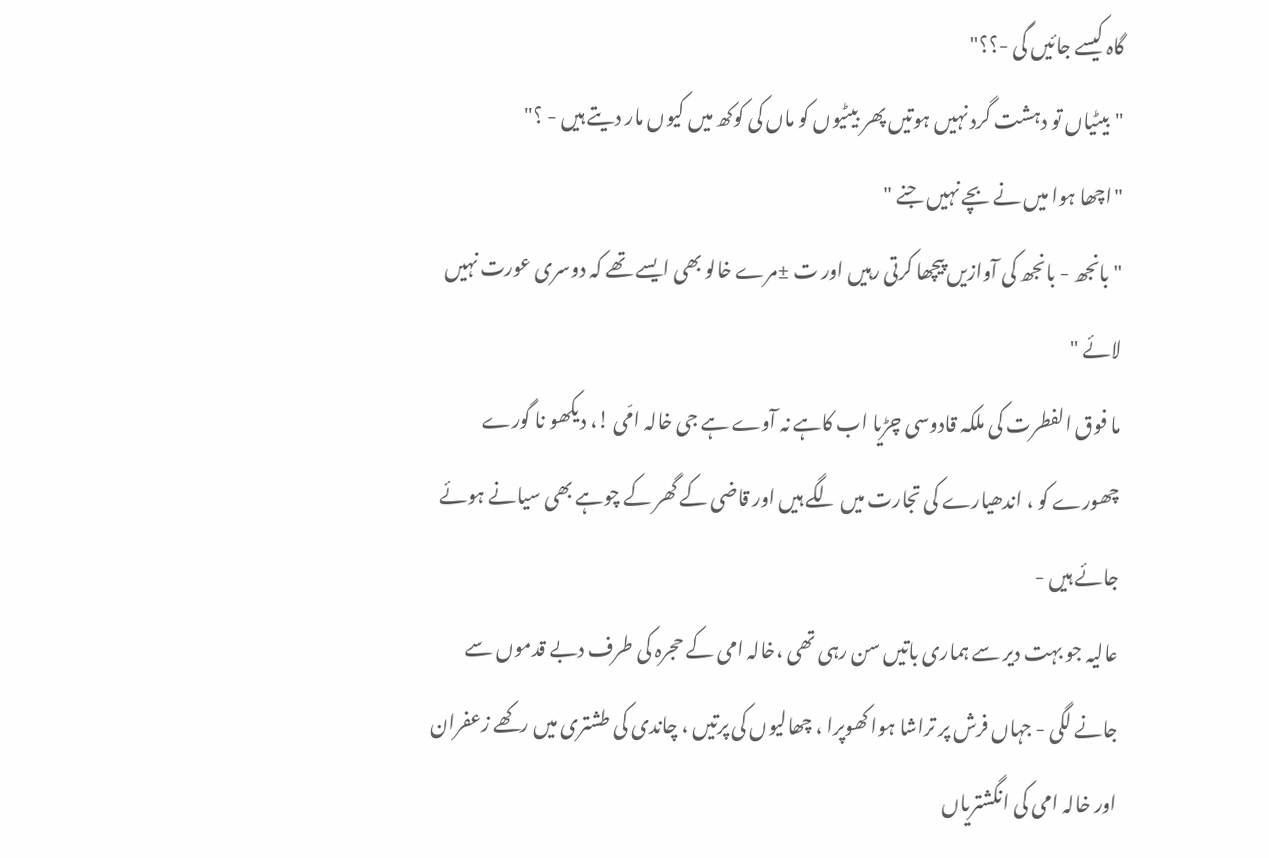گاہ کیسے جائیں گی -؟؟"
"بیٹیاں تو دہشت گرد نہیں ہوتیں پھر بیٹیوں کو ماں کی کوکھ میں کیوں مار دیتے ہیں - ؟"
"اچھا ہوا میں نے بچے نہیں جنے "
"بانجھ - بانجھ کی آوازیں پیچھا کرتی رہیں اور ت ±مرے خالو بھی ایسے تھے کہ دوسری عورت نہیں لائے "
ما فوق الفطرت کی ملکہ قادوسی چڑیا اب کاہے نہ آوے ہے جی خالہ امّی !، دیکھو نا گورے چھورے کو ، اندھیارے کی تجارت میں لگے ہیں اور قاضی کے گھر کے چوہے بھی سیانے ہوئے جائے ہیں -
عالیہ جو بہت دیر سے ہماری باتیں سن رہی تھی ،خالہ امی کے حجرہ کی طرف دبے قدموں سے جانے لگی - جہاں فرش پر تراشا ہوا کھوپرا ، چھالیوں کی پرتیں ، چاندی کی طشتری میں رکھے زعفران اور خالہ امی کی انگشتریاں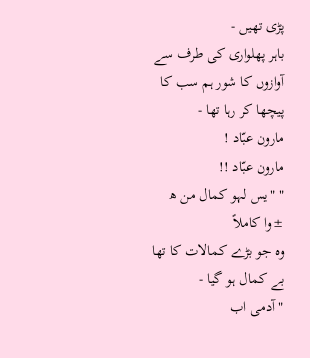پڑی تھیں -
باہر پھلواری کی طرف سے آوازوں کا شور ہم سب کا پیچھا کر رہا تھا -
مارون عبّاد !
مارون عبّاد !!
" "یس لہو کمال من ھ ±وا کاملاً
وہ جو بڑے کمالات کا تھا بے کمال ہو گیا -
" آدمی اب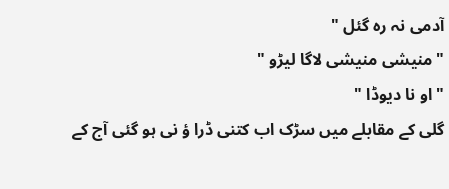آدمی نہ رہ گئل "
"منیشی منیشی لاگا لیڑو "
" او نا دیوڈا "
گلی کے مقابلے میں سڑک اب کتنی ڈرا ؤ نی ہو گئی آج کے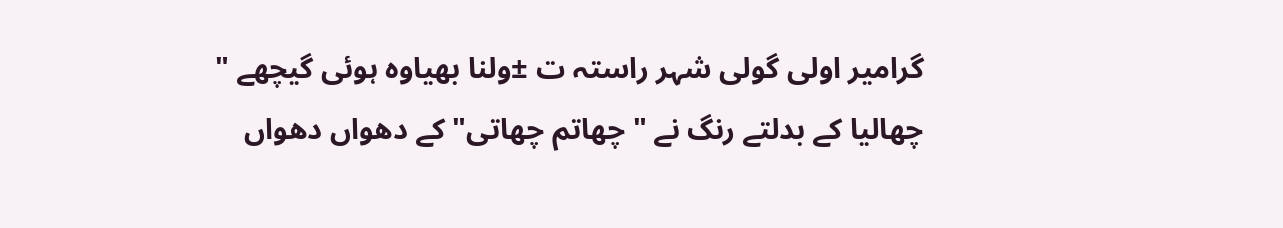گرامیر اولی گولی شہر راستہ ت ±ولنا بھیاوہ ہوئی گیچھے "
چھالیا کے بدلتے رنگ نے " چھاتم چھاتی" کے دھواں دھواں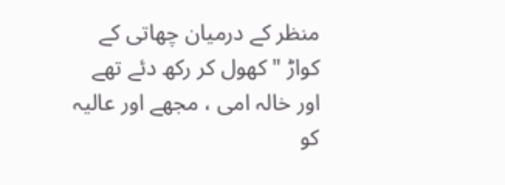منظر کے درمیان چھاتی کے کواڑ " کھول کر رکھ دئے تھے اور خالہ امی ، مجھے اور عالیہ کو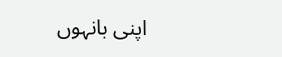اپنی بانہوں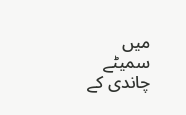میں سمیٹے چاندی کے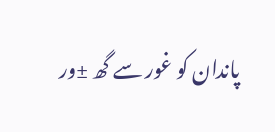پاندان کو غور سے گھ ±ور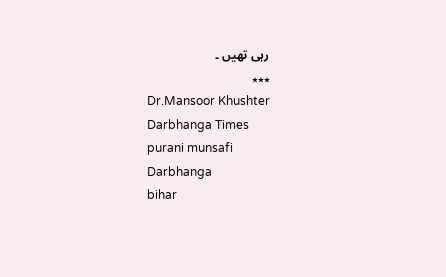رہی تھیں ۔
٭٭٭
Dr.Mansoor Khushter
Darbhanga Times
purani munsafi
Darbhanga
bihar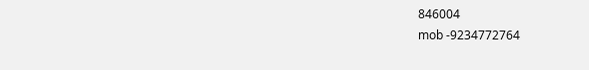846004
mob -9234772764